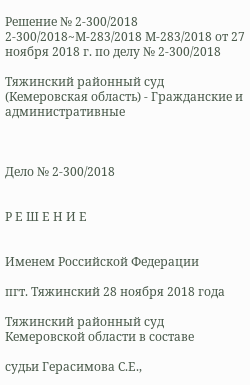Решение № 2-300/2018 2-300/2018~М-283/2018 М-283/2018 от 27 ноября 2018 г. по делу № 2-300/2018

Тяжинский районный суд (Кемеровская область) - Гражданские и административные



Дело № 2-300/2018


Р Е Ш Е Н И Е


Именем Российской Федерации

пгт. Тяжинский 28 ноября 2018 года

Тяжинский районный суд Кемеровской области в составе

судьи Герасимова С.Е.,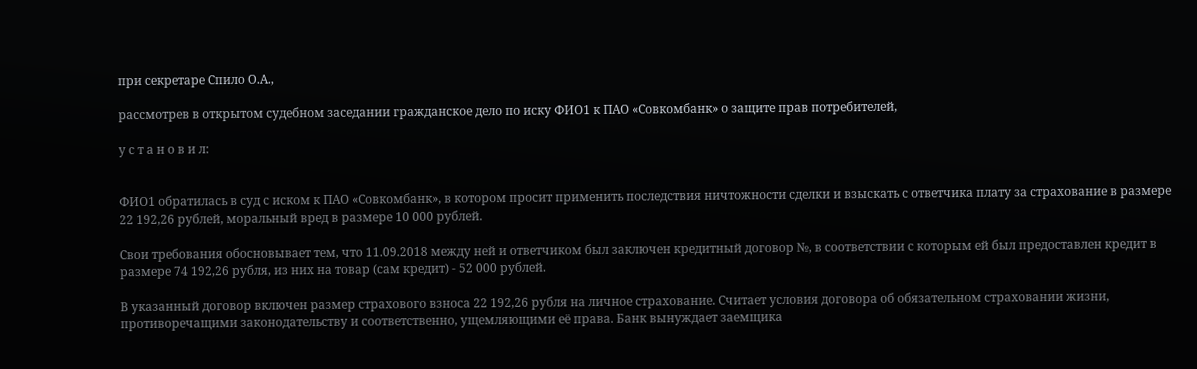при секретаре Спило О.А.,

рассмотрев в открытом судебном заседании гражданское дело по иску ФИО1 к ПАО «Совкомбанк» о защите прав потребителей,

у с т а н о в и л:


ФИО1 обратилась в суд с иском к ПАО «Совкомбанк», в котором просит применить последствия ничтожности сделки и взыскать с ответчика плату за страхование в размере 22 192,26 рублей, моральный вред в размере 10 000 рублей.

Свои требования обосновывает тем, что 11.09.2018 между ней и ответчиком был заключен кредитный договор №, в соответствии с которым ей был предоставлен кредит в размере 74 192,26 рубля, из них на товар (сам кредит) - 52 000 рублей.

В указанный договор включен размер страхового взноса 22 192,26 рубля на личное страхование. Считает условия договора об обязательном страховании жизни, противоречащими законодательству и соответственно, ущемляющими её права. Банк вынуждает заемщика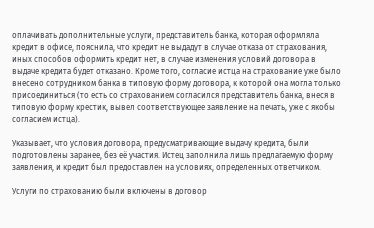оплачивать дополнительные услуги, представитель банка, которая оформляла кредит в офисе, пояснила, что кредит не выдадут в случае отказа от страхования, иных способов оформить кредит нет, в случае изменения условий договора в выдаче кредита будет отказано. Кроме того, согласие истца на страхование уже было внесено сотрудником банка в типовую форму договора, к которой она могла только присоединиться (то есть со страхованием согласился представитель банка, внеся в типовую форму крестик, вывел соответствующее заявление на печать, уже с якобы согласием истца).

Указывает, что условия договора, предусматривающие выдачу кредита, были подготовлены заранее, без её участия. Истец заполнила лишь предлагаемую форму заявления, и кредит был предоставлен на условиях, определенных ответчиком.

Услуги по страхованию были включены в договор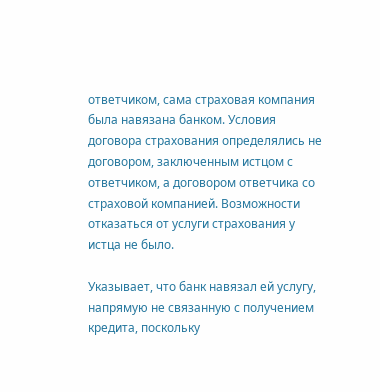ответчиком, сама страховая компания была навязана банком. Условия договора страхования определялись не договором, заключенным истцом с ответчиком, а договором ответчика со страховой компанией. Возможности отказаться от услуги страхования у истца не было.

Указывает, что банк навязал ей услугу, напрямую не связанную с получением кредита, поскольку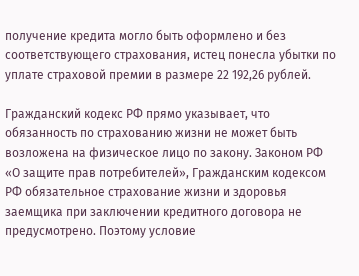получение кредита могло быть оформлено и без соответствующего страхования, истец понесла убытки по уплате страховой премии в размере 22 192,26 рублей.

Гражданский кодекс РФ прямо указывает, что обязанность по страхованию жизни не может быть возложена на физическое лицо по закону. Законом РФ «О защите прав потребителей», Гражданским кодексом РФ обязательное страхование жизни и здоровья заемщика при заключении кредитного договора не предусмотрено. Поэтому условие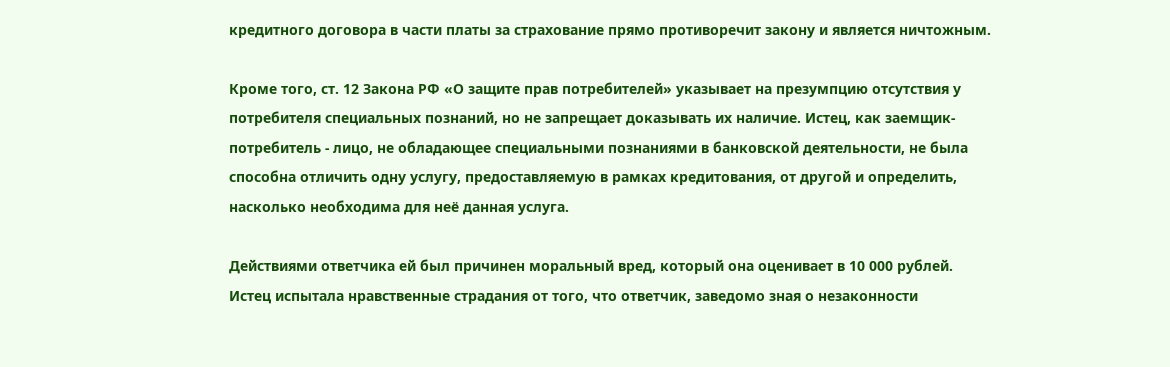кредитного договора в части платы за страхование прямо противоречит закону и является ничтожным.

Кроме того, ст. 12 Закона РФ «О защите прав потребителей» указывает на презумпцию отсутствия у потребителя специальных познаний, но не запрещает доказывать их наличие. Истец, как заемщик-потребитель - лицо, не обладающее специальными познаниями в банковской деятельности, не была способна отличить одну услугу, предоставляемую в рамках кредитования, от другой и определить, насколько необходима для неё данная услуга.

Действиями ответчика ей был причинен моральный вред, который она оценивает в 10 000 рублей. Истец испытала нравственные страдания от того, что ответчик, заведомо зная о незаконности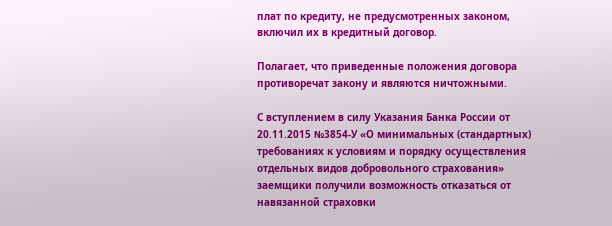плат по кредиту, не предусмотренных законом, включил их в кредитный договор.

Полагает, что приведенные положения договора противоречат закону и являются ничтожными.

С вступлением в силу Указания Банка России от 20.11.2015 №3854-У «О минимальных (стандартных) требованиях к условиям и порядку осуществления отдельных видов добровольного страхования» заемщики получили возможность отказаться от навязанной страховки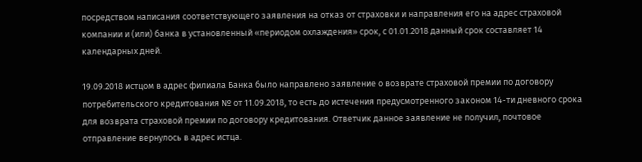посредством написания соответствующего заявления на отказ от страховки и направления его на адрес страховой компании и (или) банка в установленный «периодом охлаждения» срок, с 01.01.2018 данный срок составляет 14 календарных дней.

19.09.2018 истцом в адрес филиала Банка было направлено заявление о возврате страховой премии по договору потребительского кредитования № от 11.09.2018, то есть до истечения предусмотренного законом 14-ти дневного срока для возврата страховой премии по договору кредитования. Ответчик данное заявление не получил, почтовое отправление вернулось в адрес истца.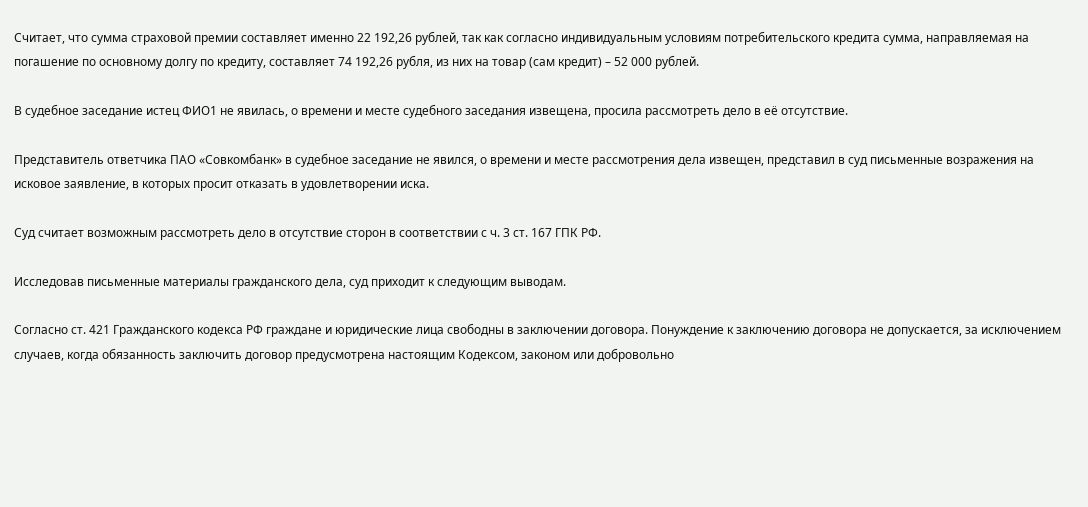Считает, что сумма страховой премии составляет именно 22 192,26 рублей, так как согласно индивидуальным условиям потребительского кредита сумма, направляемая на погашение по основному долгу по кредиту, составляет 74 192,26 рубля, из них на товар (сам кредит) – 52 000 рублей.

В судебное заседание истец ФИО1 не явилась, о времени и месте судебного заседания извещена, просила рассмотреть дело в её отсутствие.

Представитель ответчика ПАО «Совкомбанк» в судебное заседание не явился, о времени и месте рассмотрения дела извещен, представил в суд письменные возражения на исковое заявление, в которых просит отказать в удовлетворении иска.

Суд считает возможным рассмотреть дело в отсутствие сторон в соответствии с ч. 3 ст. 167 ГПК РФ.

Исследовав письменные материалы гражданского дела, суд приходит к следующим выводам.

Согласно ст. 421 Гражданского кодекса РФ граждане и юридические лица свободны в заключении договора. Понуждение к заключению договора не допускается, за исключением случаев, когда обязанность заключить договор предусмотрена настоящим Кодексом, законом или добровольно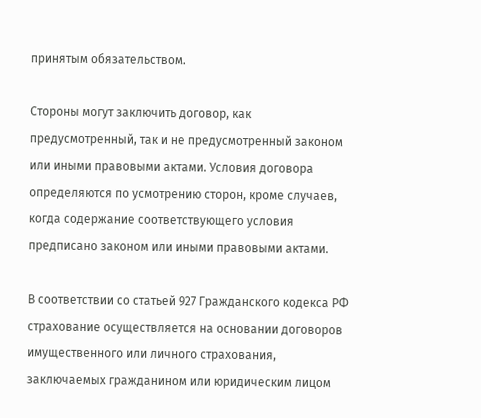принятым обязательством.

Стороны могут заключить договор, как предусмотренный, так и не предусмотренный законом или иными правовыми актами. Условия договора определяются по усмотрению сторон, кроме случаев, когда содержание соответствующего условия предписано законом или иными правовыми актами.

В соответствии со статьей 927 Гражданского кодекса РФ страхование осуществляется на основании договоров имущественного или личного страхования, заключаемых гражданином или юридическим лицом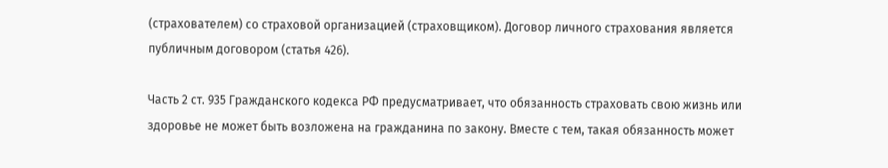(страхователем) со страховой организацией (страховщиком). Договор личного страхования является публичным договором (статья 426).

Часть 2 ст. 935 Гражданского кодекса РФ предусматривает, что обязанность страховать свою жизнь или здоровье не может быть возложена на гражданина по закону. Вместе с тем, такая обязанность может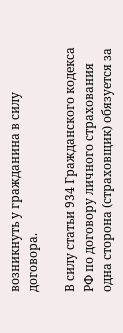возникнуть у гражданина в силу договора.

В силу статьи 934 Гражданского кодекса РФ по договору личного страхования одна сторона (страховщик) обязуется за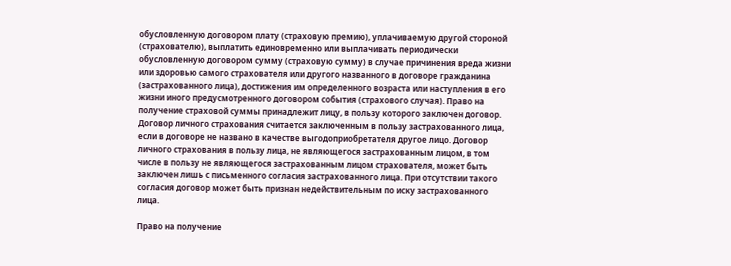обусловленную договором плату (страховую премию), уплачиваемую другой стороной (страхователю), выплатить единовременно или выплачивать периодически обусловленную договором сумму (страховую сумму) в случае причинения вреда жизни или здоровью самого страхователя или другого названного в договоре гражданина (застрахованного лица), достижения им определенного возраста или наступления в его жизни иного предусмотренного договором события (страхового случая). Право на получение страховой суммы принадлежит лицу, в пользу которого заключен договор. Договор личного страхования считается заключенным в пользу застрахованного лица, если в договоре не названо в качестве выгодоприобретателя другое лицо. Договор личного страхования в пользу лица, не являющегося застрахованным лицом, в том числе в пользу не являющегося застрахованным лицом страхователя, может быть заключен лишь с письменного согласия застрахованного лица. При отсутствии такого согласия договор может быть признан недействительным по иску застрахованного лица.

Право на получение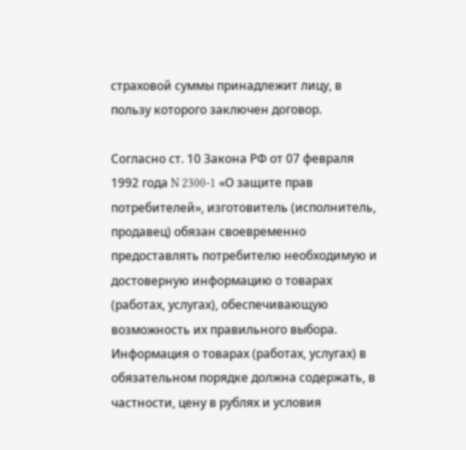страховой суммы принадлежит лицу, в пользу которого заключен договор.

Согласно ст. 10 Закона РФ от 07 февраля 1992 года N 2300-1 «О защите прав потребителей», изготовитель (исполнитель, продавец) обязан своевременно предоставлять потребителю необходимую и достоверную информацию о товарах (работах, услугах), обеспечивающую возможность их правильного выбора. Информация о товарах (работах, услугах) в обязательном порядке должна содержать, в частности, цену в рублях и условия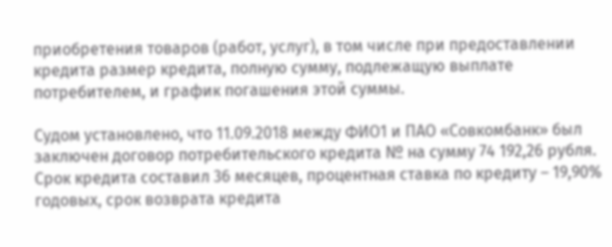приобретения товаров (работ, услуг), в том числе при предоставлении кредита размер кредита, полную сумму, подлежащую выплате потребителем, и график погашения этой суммы.

Судом установлено, что 11.09.2018 между ФИО1 и ПАО «Совкомбанк» был заключен договор потребительского кредита № на сумму 74 192,26 рубля. Срок кредита составил 36 месяцев, процентная ставка по кредиту – 19,90% годовых, срок возврата кредита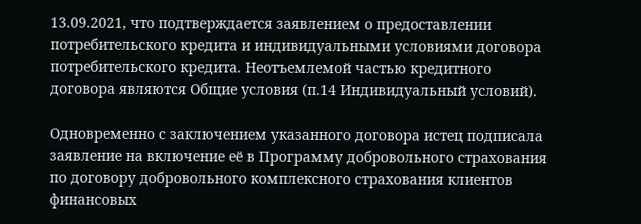13.09.2021, что подтверждается заявлением о предоставлении потребительского кредита и индивидуальными условиями договора потребительского кредита. Неотъемлемой частью кредитного договора являются Общие условия (п.14 Индивидуальный условий).

Одновременно с заключением указанного договора истец подписала заявление на включение её в Программу добровольного страхования по договору добровольного комплексного страхования клиентов финансовых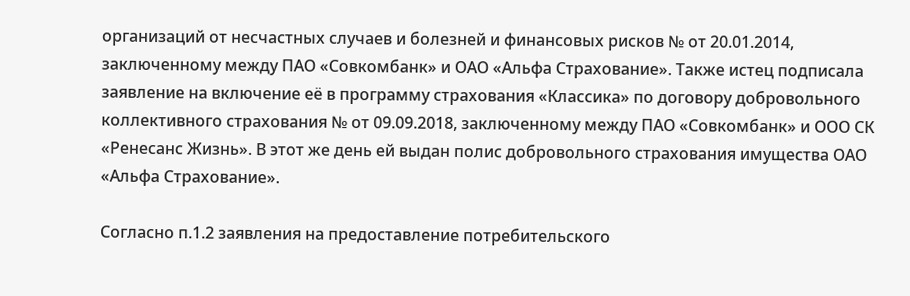организаций от несчастных случаев и болезней и финансовых рисков № от 20.01.2014, заключенному между ПАО «Совкомбанк» и ОАО «Альфа Страхование». Также истец подписала заявление на включение её в программу страхования «Классика» по договору добровольного коллективного страхования № от 09.09.2018, заключенному между ПАО «Совкомбанк» и ООО СК «Ренесанс Жизнь». В этот же день ей выдан полис добровольного страхования имущества ОАО «Альфа Страхование».

Согласно п.1.2 заявления на предоставление потребительского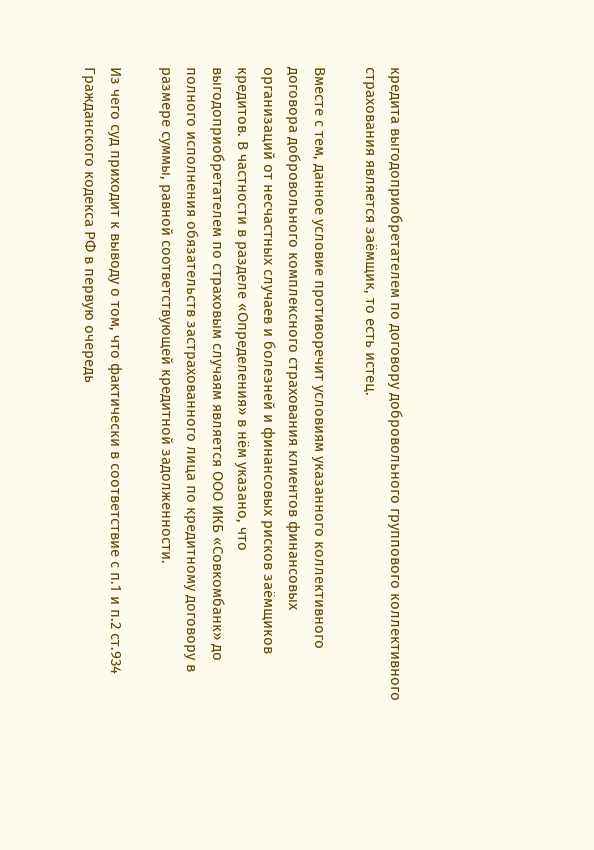кредита выгодоприобретателем по договору добровольного группового коллективного страхования является заёмщик, то есть истец.

Вместе с тем, данное условие противоречит условиям указанного коллективного договора добровольного комплексного страхования клиентов финансовых организаций от несчастных случаев и болезней и финансовых рисков заёмщиков кредитов. В частности в разделе «Определения» в нём указано, что выгодоприобретателем по страховым случаям является ООО ИКБ «Совкомбанк» до полного исполнения обязательств застрахованного лица по кредитному договору в размере суммы, равной соответствующей кредитной задолженности.

Из чего суд приходит к выводу о том, что фактически в соответствие с п.1 и п.2 ст.934 Гражданского кодекса РФ в первую очередь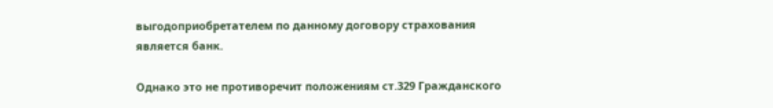выгодоприобретателем по данному договору страхования является банк.

Однако это не противоречит положениям ст.329 Гражданского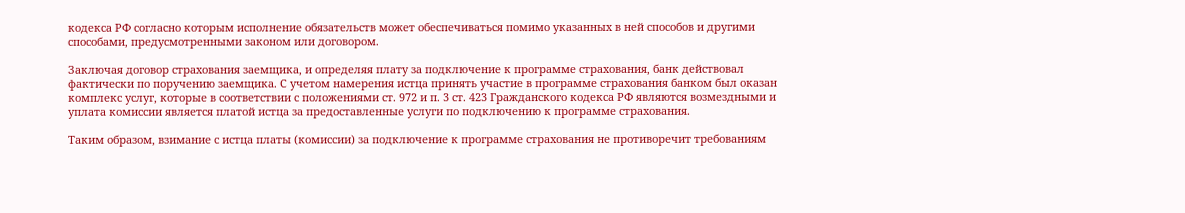кодекса РФ согласно которым исполнение обязательств может обеспечиваться помимо указанных в ней способов и другими способами, предусмотренными законом или договором.

Заключая договор страхования заемщика, и определяя плату за подключение к программе страхования, банк действовал фактически по поручению заемщика. С учетом намерения истца принять участие в программе страхования банком был оказан комплекс услуг, которые в соответствии с положениями ст. 972 и п. 3 ст. 423 Гражданского кодекса РФ являются возмездными и уплата комиссии является платой истца за предоставленные услуги по подключению к программе страхования.

Таким образом, взимание с истца платы (комиссии) за подключение к программе страхования не противоречит требованиям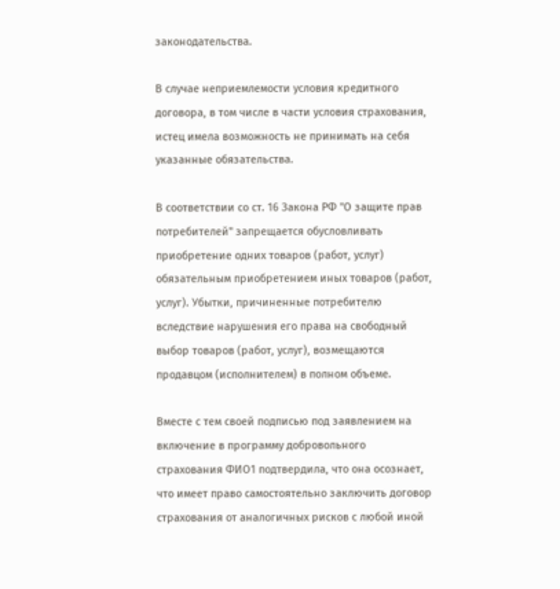законодательства.

В случае неприемлемости условия кредитного договора, в том числе в части условия страхования, истец имела возможность не принимать на себя указанные обязательства.

В соответствии со ст. 16 Закона РФ "О защите прав потребителей" запрещается обусловливать приобретение одних товаров (работ, услуг) обязательным приобретением иных товаров (работ, услуг). Убытки, причиненные потребителю вследствие нарушения его права на свободный выбор товаров (работ, услуг), возмещаются продавцом (исполнителем) в полном объеме.

Вместе с тем своей подписью под заявлением на включение в программу добровольного страхования ФИО1 подтвердила, что она осознает, что имеет право самостоятельно заключить договор страхования от аналогичных рисков с любой иной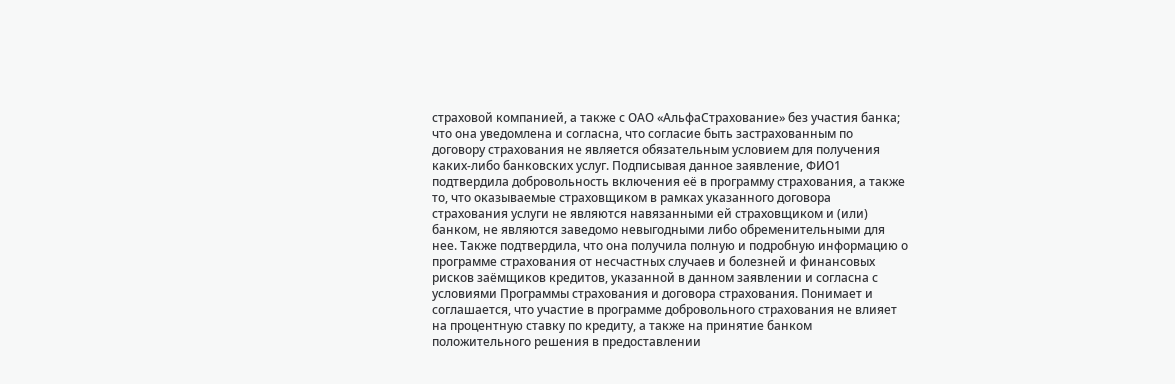страховой компанией, а также с ОАО «АльфаСтрахование» без участия банка; что она уведомлена и согласна, что согласие быть застрахованным по договору страхования не является обязательным условием для получения каких-либо банковских услуг. Подписывая данное заявление, ФИО1 подтвердила добровольность включения её в программу страхования, а также то, что оказываемые страховщиком в рамках указанного договора страхования услуги не являются навязанными ей страховщиком и (или) банком, не являются заведомо невыгодными либо обременительными для нее. Также подтвердила, что она получила полную и подробную информацию о программе страхования от несчастных случаев и болезней и финансовых рисков заёмщиков кредитов, указанной в данном заявлении и согласна с условиями Программы страхования и договора страхования. Понимает и соглашается, что участие в программе добровольного страхования не влияет на процентную ставку по кредиту, а также на принятие банком положительного решения в предоставлении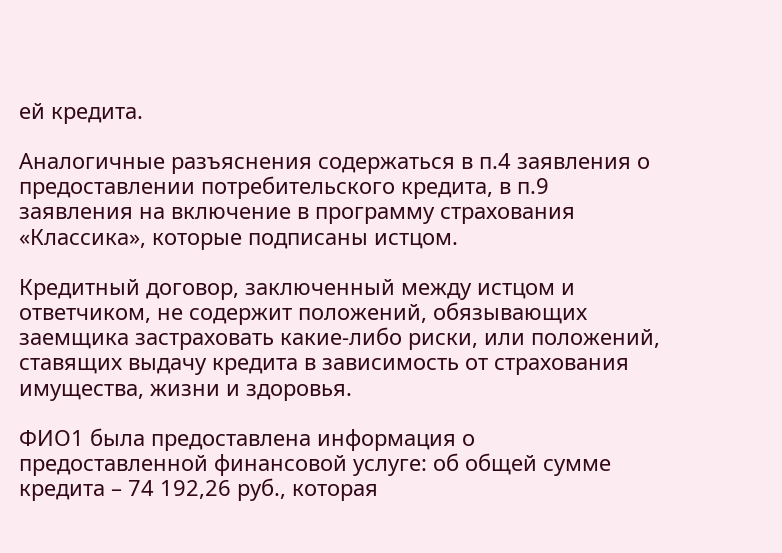ей кредита.

Аналогичные разъяснения содержаться в п.4 заявления о предоставлении потребительского кредита, в п.9 заявления на включение в программу страхования «Классика», которые подписаны истцом.

Кредитный договор, заключенный между истцом и ответчиком, не содержит положений, обязывающих заемщика застраховать какие-либо риски, или положений, ставящих выдачу кредита в зависимость от страхования имущества, жизни и здоровья.

ФИО1 была предоставлена информация о предоставленной финансовой услуге: об общей сумме кредита – 74 192,26 руб., которая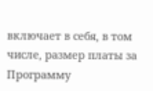включает в себя, в том числе, размер платы за Программу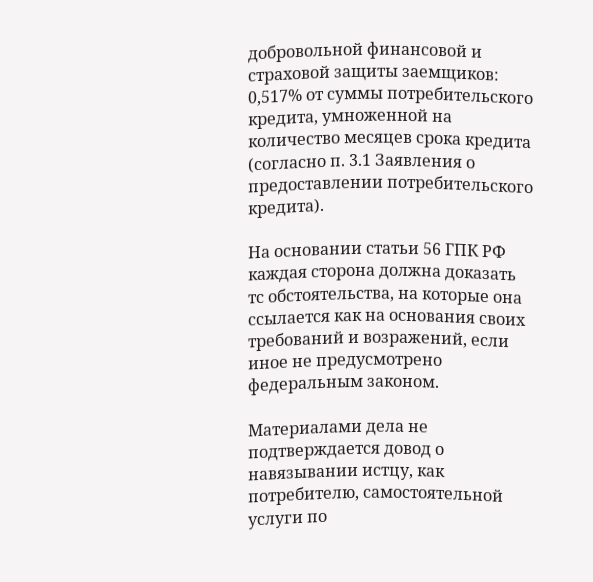добровольной финансовой и страховой защиты заемщиков: 0,517% от суммы потребительского кредита, умноженной на количество месяцев срока кредита (согласно п. 3.1 Заявления о предоставлении потребительского кредита).

На основании статьи 56 ГПК РФ каждая сторона должна доказать тс обстоятельства, на которые она ссылается как на основания своих требований и возражений, если иное не предусмотрено федеральным законом.

Материалами дела не подтверждается довод о навязывании истцу, как потребителю, самостоятельной услуги по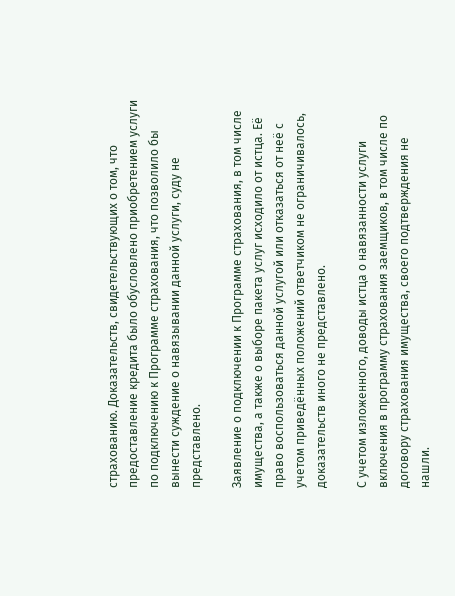страхованию. Доказательств, свидетельствующих о том, что предоставление кредита было обусловлено приобретением услуги по подключению к Программе страхования, что позволило бы вынести суждение о навязывании данной услуги, суду не представлено.

Заявление о подключении к Программе страхования, в том числе имущества, а также о выборе пакета услуг исходило от истца. Её право воспользоваться данной услугой или отказаться от неё с учетом приведённых положений ответчиком не ограничивалось, доказательств иного не представлено.

С учетом изложенного, доводы истца о навязанности услуги включения в программу страхования заемщиков, в том числе по договору страхования имущества, своего подтверждения не нашли.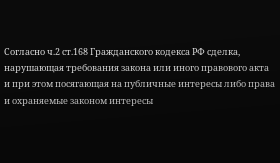Согласно ч.2 ст.168 Гражданского кодекса РФ сделка, нарушающая требования закона или иного правового акта и при этом посягающая на публичные интересы либо права и охраняемые законом интересы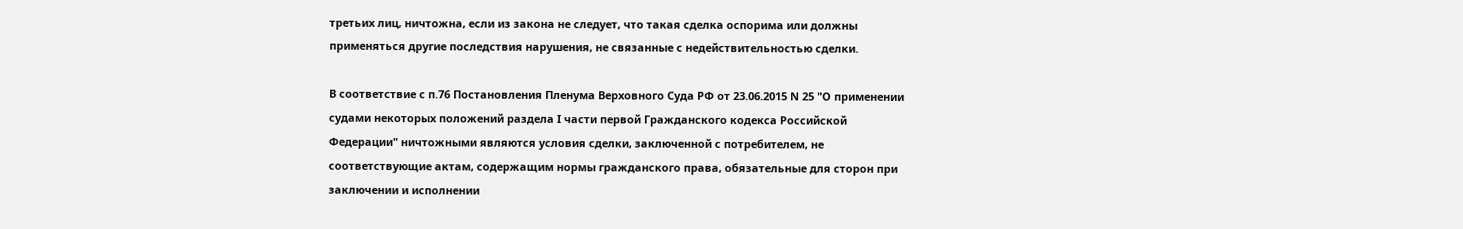третьих лиц, ничтожна, если из закона не следует, что такая сделка оспорима или должны применяться другие последствия нарушения, не связанные с недействительностью сделки.

В соответствие с п.76 Постановления Пленума Верховного Суда РФ от 23.06.2015 N 25 "О применении судами некоторых положений раздела I части первой Гражданского кодекса Российской Федерации" ничтожными являются условия сделки, заключенной с потребителем, не соответствующие актам, содержащим нормы гражданского права, обязательные для сторон при заключении и исполнении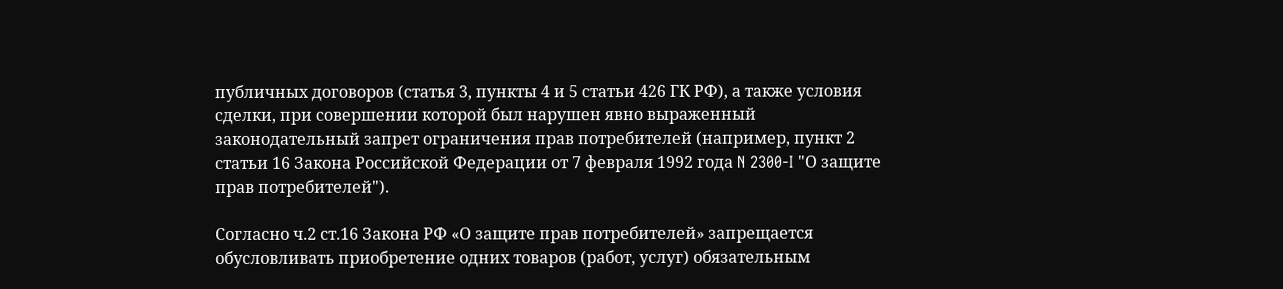публичных договоров (статья 3, пункты 4 и 5 статьи 426 ГК РФ), а также условия сделки, при совершении которой был нарушен явно выраженный законодательный запрет ограничения прав потребителей (например, пункт 2 статьи 16 Закона Российской Федерации от 7 февраля 1992 года N 2300-I "О защите прав потребителей").

Согласно ч.2 ст.16 Закона РФ «О защите прав потребителей» запрещается обусловливать приобретение одних товаров (работ, услуг) обязательным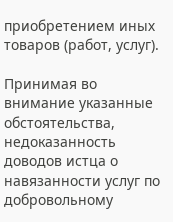приобретением иных товаров (работ, услуг).

Принимая во внимание указанные обстоятельства, недоказанность доводов истца о навязанности услуг по добровольному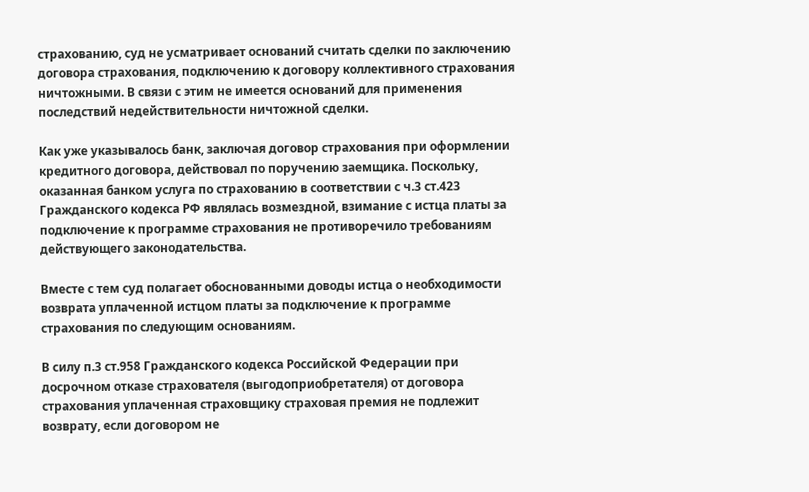страхованию, суд не усматривает оснований считать сделки по заключению договора страхования, подключению к договору коллективного страхования ничтожными. В связи с этим не имеется оснований для применения последствий недействительности ничтожной сделки.

Как уже указывалось банк, заключая договор страхования при оформлении кредитного договора, действовал по поручению заемщика. Поскольку, оказанная банком услуга по страхованию в соответствии с ч.3 ст.423 Гражданского кодекса РФ являлась возмездной, взимание с истца платы за подключение к программе страхования не противоречило требованиям действующего законодательства.

Вместе с тем суд полагает обоснованными доводы истца о необходимости возврата уплаченной истцом платы за подключение к программе страхования по следующим основаниям.

В силу п.3 ст.958 Гражданского кодекса Российской Федерации при досрочном отказе страхователя (выгодоприобретателя) от договора страхования уплаченная страховщику страховая премия не подлежит возврату, если договором не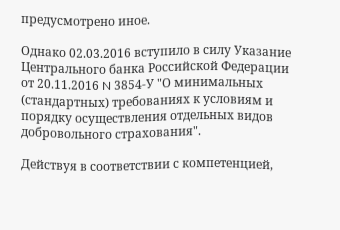предусмотрено иное.

Однако 02.03.2016 вступило в силу Указание Центрального банка Российской Федерации от 20.11.2016 N 3854-У "О минимальных (стандартных) требованиях к условиям и порядку осуществления отдельных видов добровольного страхования".

Действуя в соответствии с компетенцией,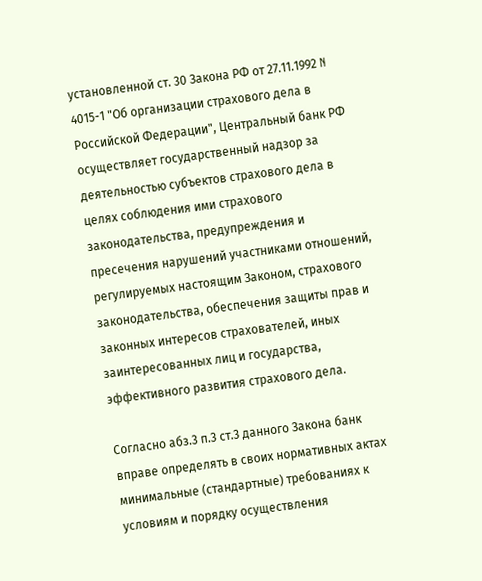установленной ст. 30 Закона РФ от 27.11.1992 N 4015-1 "Об организации страхового дела в Российской Федерации", Центральный банк РФ осуществляет государственный надзор за деятельностью субъектов страхового дела в целях соблюдения ими страхового законодательства, предупреждения и пресечения нарушений участниками отношений, регулируемых настоящим Законом, страхового законодательства, обеспечения защиты прав и законных интересов страхователей, иных заинтересованных лиц и государства, эффективного развития страхового дела.

Согласно абз.3 п.3 ст.3 данного Закона банк вправе определять в своих нормативных актах минимальные (стандартные) требованиях к условиям и порядку осуществления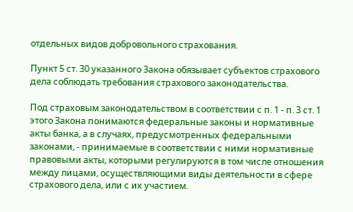отдельных видов добровольного страхования.

Пункт 5 ст. 30 указанного Закона обязывает субъектов страхового дела соблюдать требования страхового законодательства.

Под страховым законодательством в соответствии с п. 1 - п. 3 ст. 1 этого Закона понимаются федеральные законы и нормативные акты банка, а в случаях, предусмотренных федеральными законами, - принимаемые в соответствии с ними нормативные правовыми акты, которыми регулируются в том числе отношения между лицами, осуществляющими виды деятельности в сфере страхового дела, или с их участием.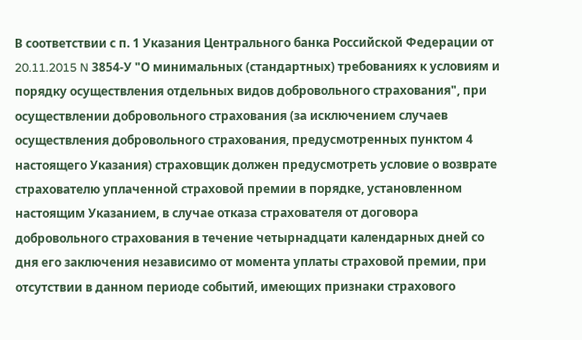В соответствии с п. 1 Указания Центрального банка Российской Федерации от 20.11.2015 N 3854-У "О минимальных (стандартных) требованиях к условиям и порядку осуществления отдельных видов добровольного страхования", при осуществлении добровольного страхования (за исключением случаев осуществления добровольного страхования, предусмотренных пунктом 4 настоящего Указания) страховщик должен предусмотреть условие о возврате страхователю уплаченной страховой премии в порядке, установленном настоящим Указанием, в случае отказа страхователя от договора добровольного страхования в течение четырнадцати календарных дней со дня его заключения независимо от момента уплаты страховой премии, при отсутствии в данном периоде событий, имеющих признаки страхового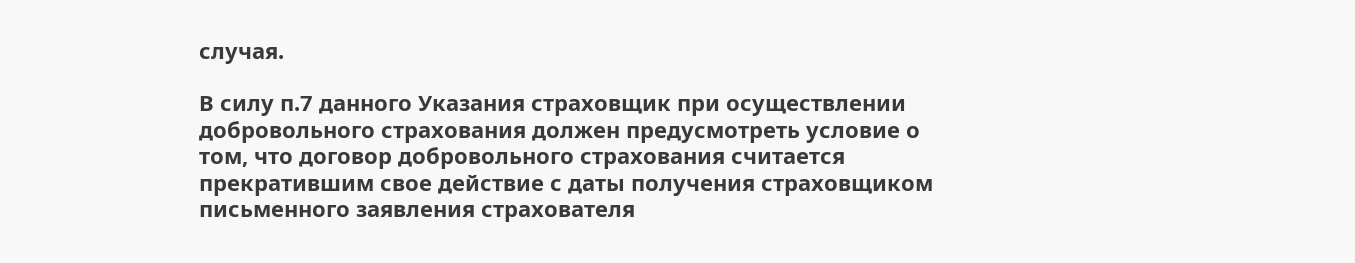случая.

В силу п.7 данного Указания страховщик при осуществлении добровольного страхования должен предусмотреть условие о том, что договор добровольного страхования считается прекратившим свое действие с даты получения страховщиком письменного заявления страхователя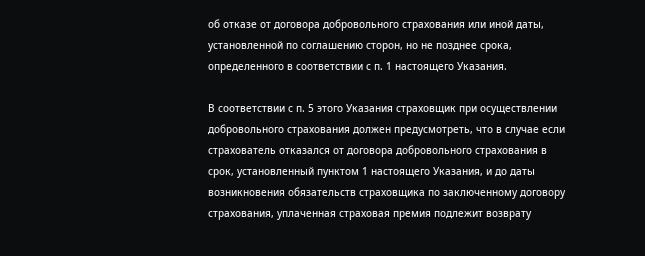об отказе от договора добровольного страхования или иной даты, установленной по соглашению сторон, но не позднее срока, определенного в соответствии с п. 1 настоящего Указания.

В соответствии с п. 5 этого Указания страховщик при осуществлении добровольного страхования должен предусмотреть, что в случае если страхователь отказался от договора добровольного страхования в срок, установленный пунктом 1 настоящего Указания, и до даты возникновения обязательств страховщика по заключенному договору страхования, уплаченная страховая премия подлежит возврату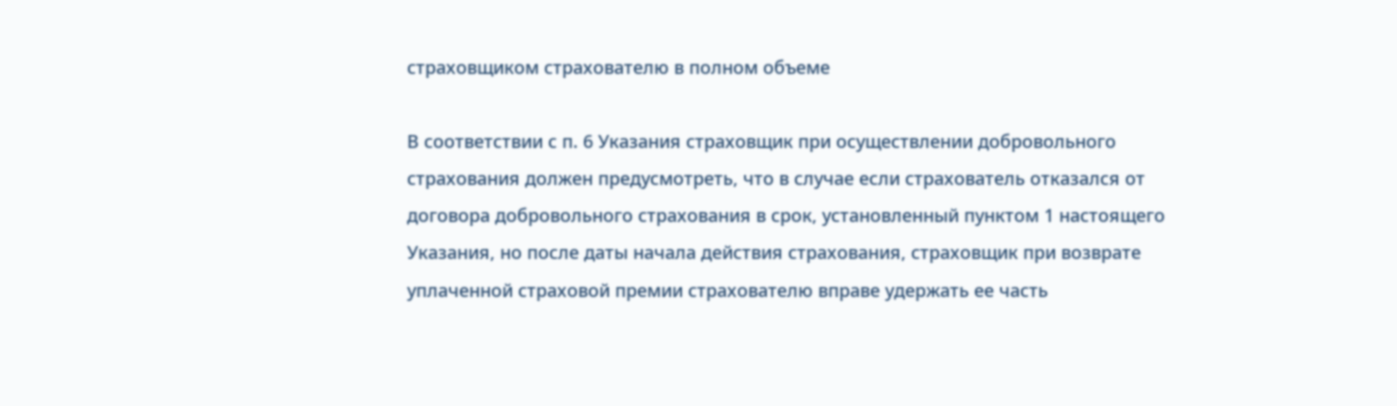страховщиком страхователю в полном объеме

В соответствии с п. 6 Указания страховщик при осуществлении добровольного страхования должен предусмотреть, что в случае если страхователь отказался от договора добровольного страхования в срок, установленный пунктом 1 настоящего Указания, но после даты начала действия страхования, страховщик при возврате уплаченной страховой премии страхователю вправе удержать ее часть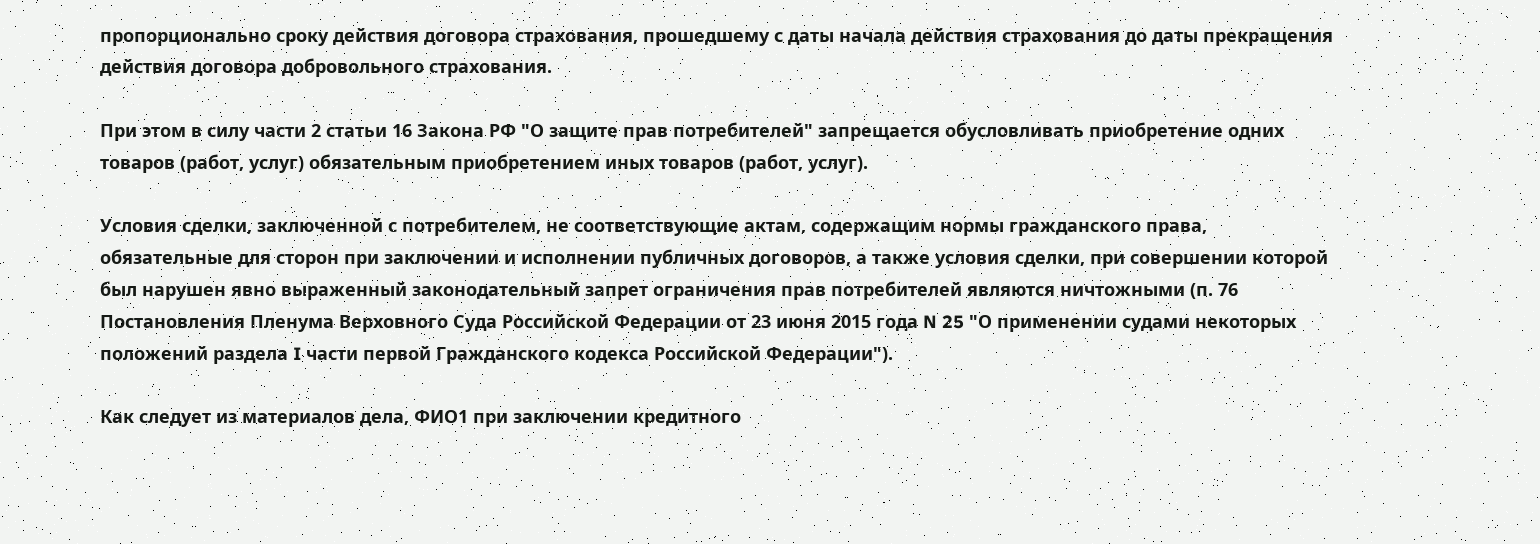пропорционально сроку действия договора страхования, прошедшему с даты начала действия страхования до даты прекращения действия договора добровольного страхования.

При этом в силу части 2 статьи 16 Закона РФ "О защите прав потребителей" запрещается обусловливать приобретение одних товаров (работ, услуг) обязательным приобретением иных товаров (работ, услуг).

Условия сделки, заключенной с потребителем, не соответствующие актам, содержащим нормы гражданского права, обязательные для сторон при заключении и исполнении публичных договоров, а также условия сделки, при совершении которой был нарушен явно выраженный законодательный запрет ограничения прав потребителей являются ничтожными (п. 76 Постановления Пленума Верховного Суда Российской Федерации от 23 июня 2015 года N 25 "О применении судами некоторых положений раздела I части первой Гражданского кодекса Российской Федерации").

Как следует из материалов дела, ФИО1 при заключении кредитного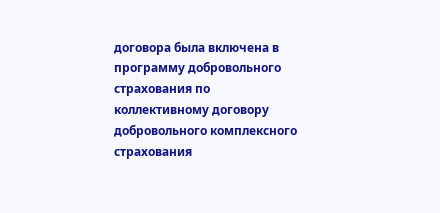договора была включена в программу добровольного страхования по коллективному договору добровольного комплексного страхования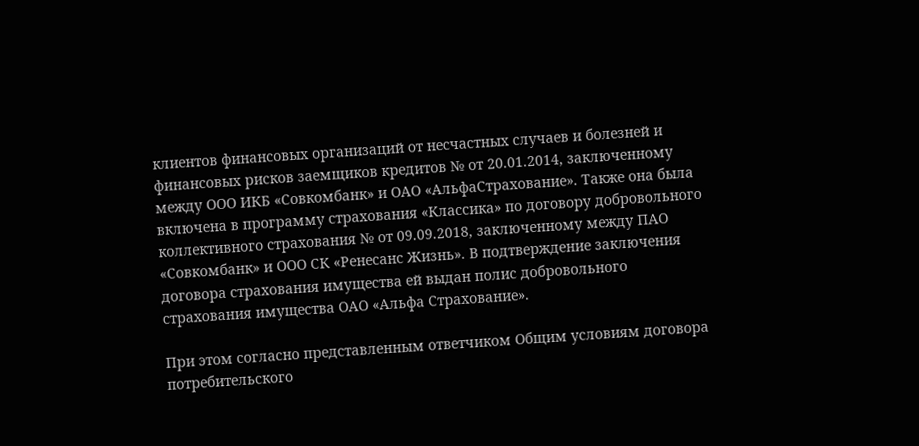клиентов финансовых организаций от несчастных случаев и болезней и финансовых рисков заемщиков кредитов № от 20.01.2014, заключенному между ООО ИКБ «Совкомбанк» и ОАО «АльфаСтрахование». Также она была включена в программу страхования «Классика» по договору добровольного коллективного страхования № от 09.09.2018, заключенному между ПАО «Совкомбанк» и ООО СК «Ренесанс Жизнь». В подтверждение заключения договора страхования имущества ей выдан полис добровольного страхования имущества ОАО «Альфа Страхование».

При этом согласно представленным ответчиком Общим условиям договора потребительского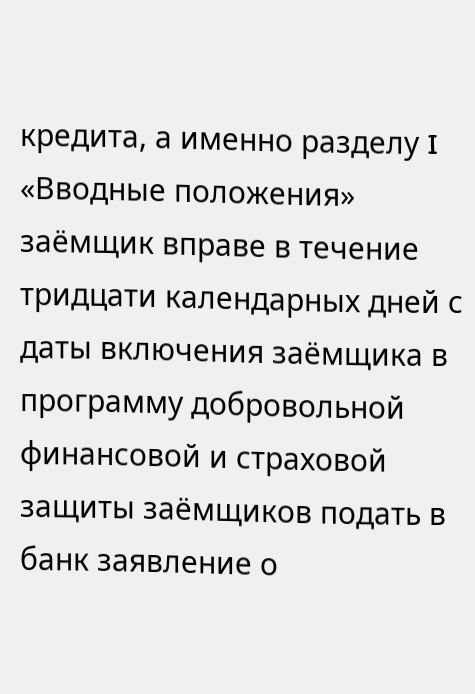кредита, а именно разделу I «Вводные положения» заёмщик вправе в течение тридцати календарных дней с даты включения заёмщика в программу добровольной финансовой и страховой защиты заёмщиков подать в банк заявление о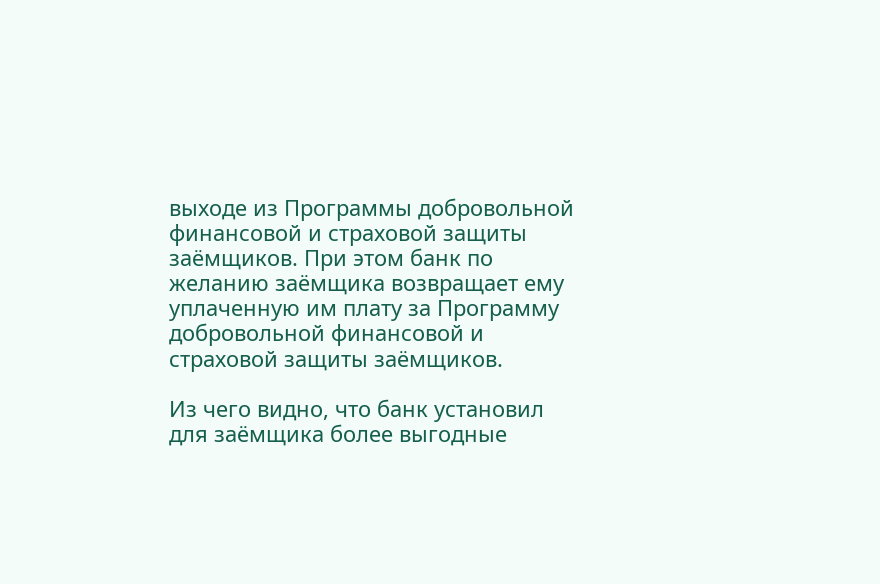выходе из Программы добровольной финансовой и страховой защиты заёмщиков. При этом банк по желанию заёмщика возвращает ему уплаченную им плату за Программу добровольной финансовой и страховой защиты заёмщиков.

Из чего видно, что банк установил для заёмщика более выгодные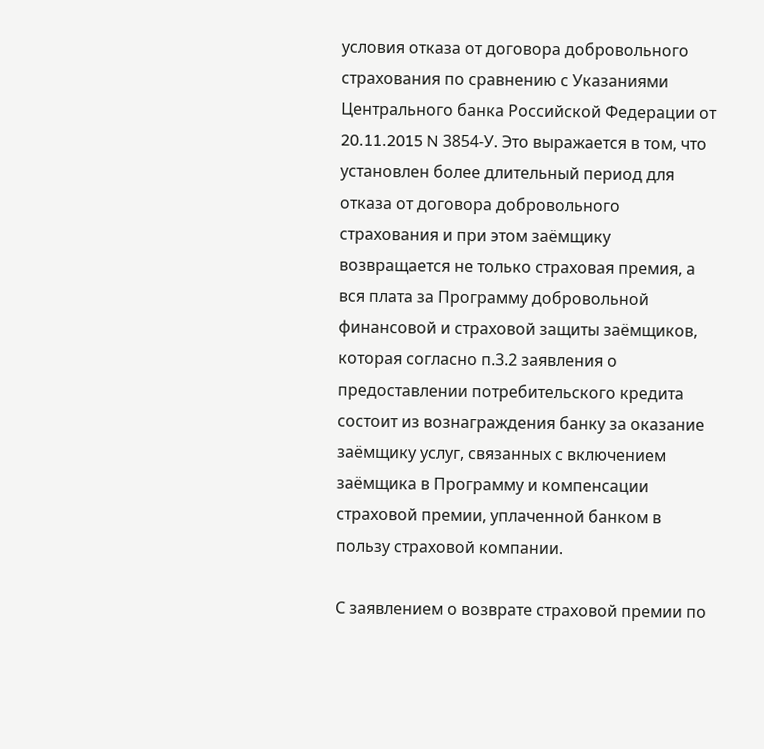условия отказа от договора добровольного страхования по сравнению с Указаниями Центрального банка Российской Федерации от 20.11.2015 N 3854-У. Это выражается в том, что установлен более длительный период для отказа от договора добровольного страхования и при этом заёмщику возвращается не только страховая премия, а вся плата за Программу добровольной финансовой и страховой защиты заёмщиков, которая согласно п.3.2 заявления о предоставлении потребительского кредита состоит из вознаграждения банку за оказание заёмщику услуг, связанных с включением заёмщика в Программу и компенсации страховой премии, уплаченной банком в пользу страховой компании.

С заявлением о возврате страховой премии по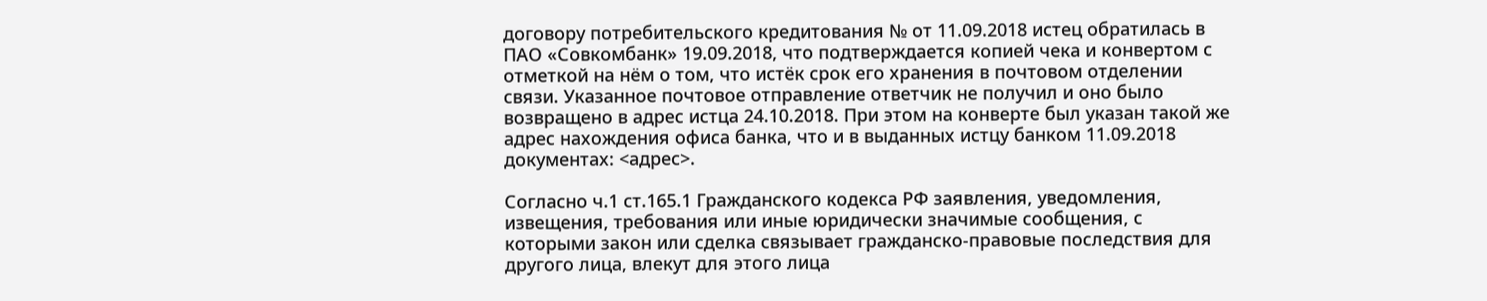договору потребительского кредитования № от 11.09.2018 истец обратилась в ПАО «Совкомбанк» 19.09.2018, что подтверждается копией чека и конвертом с отметкой на нём о том, что истёк срок его хранения в почтовом отделении связи. Указанное почтовое отправление ответчик не получил и оно было возвращено в адрес истца 24.10.2018. При этом на конверте был указан такой же адрес нахождения офиса банка, что и в выданных истцу банком 11.09.2018 документах: <адрес>.

Согласно ч.1 ст.165.1 Гражданского кодекса РФ заявления, уведомления, извещения, требования или иные юридически значимые сообщения, с которыми закон или сделка связывает гражданско-правовые последствия для другого лица, влекут для этого лица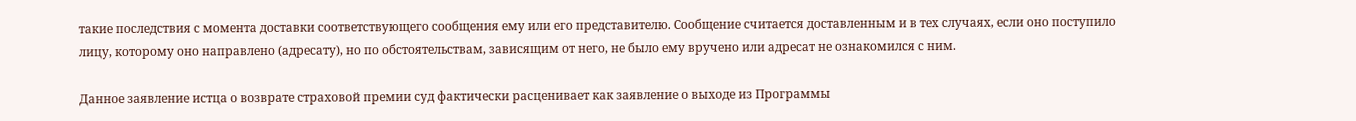такие последствия с момента доставки соответствующего сообщения ему или его представителю. Сообщение считается доставленным и в тех случаях, если оно поступило лицу, которому оно направлено (адресату), но по обстоятельствам, зависящим от него, не было ему вручено или адресат не ознакомился с ним.

Данное заявление истца о возврате страховой премии суд фактически расценивает как заявление о выходе из Программы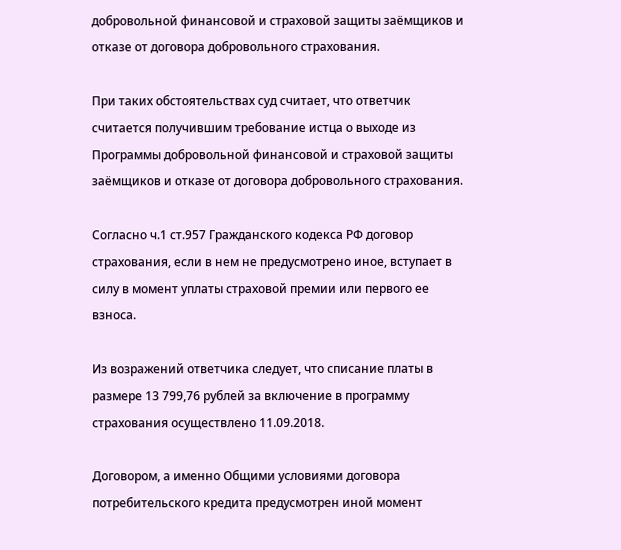добровольной финансовой и страховой защиты заёмщиков и отказе от договора добровольного страхования.

При таких обстоятельствах суд считает, что ответчик считается получившим требование истца о выходе из Программы добровольной финансовой и страховой защиты заёмщиков и отказе от договора добровольного страхования.

Согласно ч.1 ст.957 Гражданского кодекса РФ договор страхования, если в нем не предусмотрено иное, вступает в силу в момент уплаты страховой премии или первого ее взноса.

Из возражений ответчика следует, что списание платы в размере 13 799,76 рублей за включение в программу страхования осуществлено 11.09.2018.

Договором, а именно Общими условиями договора потребительского кредита предусмотрен иной момент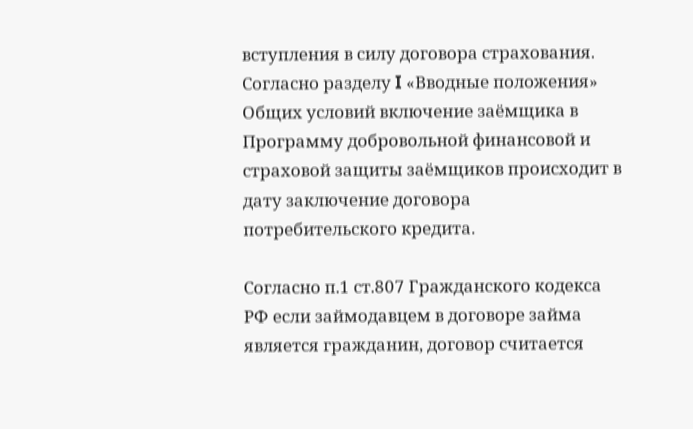вступления в силу договора страхования. Согласно разделу I «Вводные положения» Общих условий включение заёмщика в Программу добровольной финансовой и страховой защиты заёмщиков происходит в дату заключение договора потребительского кредита.

Согласно п.1 ст.807 Гражданского кодекса РФ если займодавцем в договоре займа является гражданин, договор считается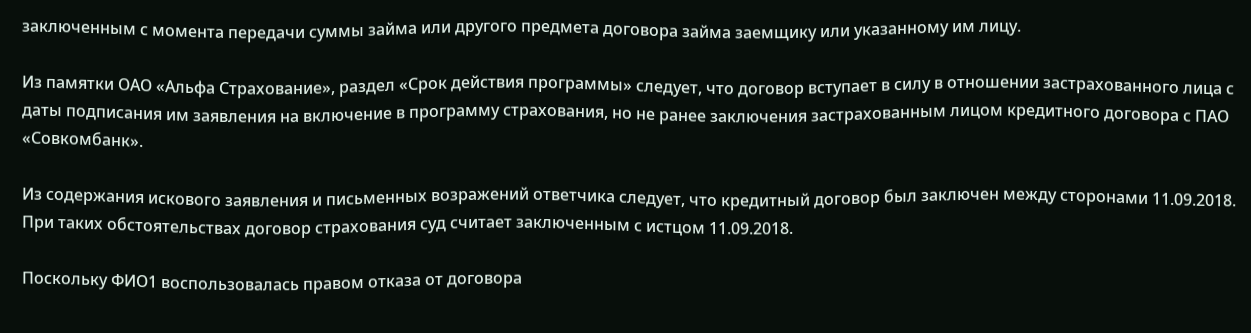заключенным с момента передачи суммы займа или другого предмета договора займа заемщику или указанному им лицу.

Из памятки ОАО «Альфа Страхование», раздел «Срок действия программы» следует, что договор вступает в силу в отношении застрахованного лица с даты подписания им заявления на включение в программу страхования, но не ранее заключения застрахованным лицом кредитного договора с ПАО «Совкомбанк».

Из содержания искового заявления и письменных возражений ответчика следует, что кредитный договор был заключен между сторонами 11.09.2018. При таких обстоятельствах договор страхования суд считает заключенным с истцом 11.09.2018.

Поскольку ФИО1 воспользовалась правом отказа от договора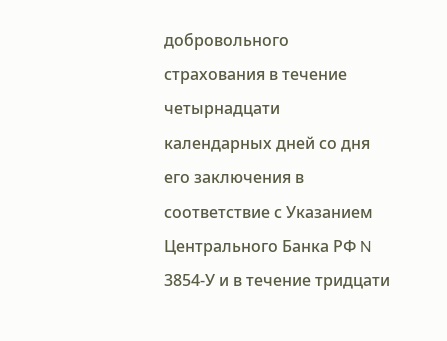добровольного страхования в течение четырнадцати календарных дней со дня его заключения в соответствие с Указанием Центрального Банка РФ N 3854-У и в течение тридцати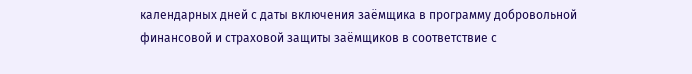календарных дней с даты включения заёмщика в программу добровольной финансовой и страховой защиты заёмщиков в соответствие с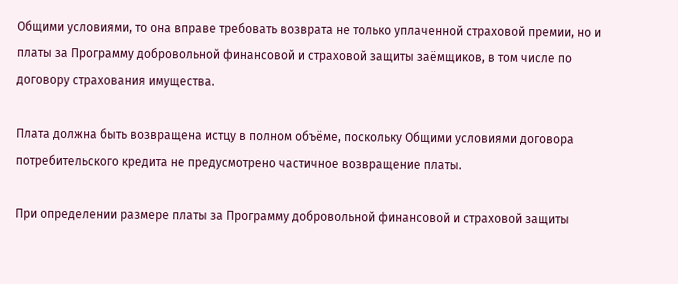Общими условиями, то она вправе требовать возврата не только уплаченной страховой премии, но и платы за Программу добровольной финансовой и страховой защиты заёмщиков, в том числе по договору страхования имущества.

Плата должна быть возвращена истцу в полном объёме, поскольку Общими условиями договора потребительского кредита не предусмотрено частичное возвращение платы.

При определении размере платы за Программу добровольной финансовой и страховой защиты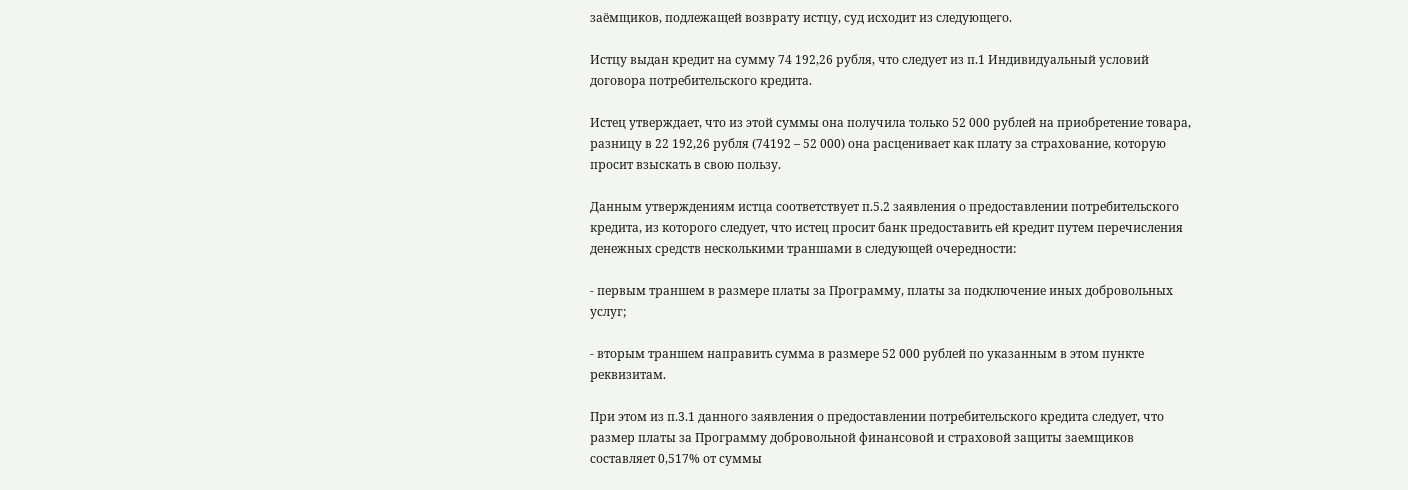заёмщиков, подлежащей возврату истцу, суд исходит из следующего.

Истцу выдан кредит на сумму 74 192,26 рубля, что следует из п.1 Индивидуальный условий договора потребительского кредита.

Истец утверждает, что из этой суммы она получила только 52 000 рублей на приобретение товара, разницу в 22 192,26 рубля (74192 – 52 000) она расценивает как плату за страхование, которую просит взыскать в свою пользу.

Данным утверждениям истца соответствует п.5.2 заявления о предоставлении потребительского кредита, из которого следует, что истец просит банк предоставить ей кредит путем перечисления денежных средств несколькими траншами в следующей очередности:

- первым траншем в размере платы за Программу, платы за подключение иных добровольных услуг;

- вторым траншем направить сумма в размере 52 000 рублей по указанным в этом пункте реквизитам.

При этом из п.3.1 данного заявления о предоставлении потребительского кредита следует, что размер платы за Программу добровольной финансовой и страховой защиты заемщиков составляет 0,517% от суммы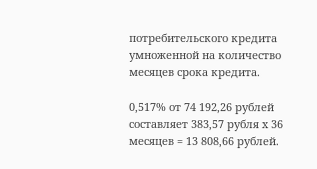потребительского кредита умноженной на количество месяцев срока кредита.

0,517% от 74 192,26 рублей составляет 383,57 рубля х 36 месяцев = 13 808,66 рублей.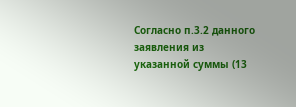Согласно п.3.2 данного заявления из указанной суммы (13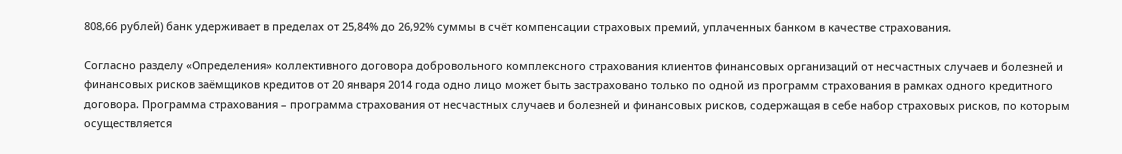808,66 рублей) банк удерживает в пределах от 25,84% до 26,92% суммы в счёт компенсации страховых премий, уплаченных банком в качестве страхования.

Согласно разделу «Определения» коллективного договора добровольного комплексного страхования клиентов финансовых организаций от несчастных случаев и болезней и финансовых рисков заёмщиков кредитов от 20 января 2014 года одно лицо может быть застраховано только по одной из программ страхования в рамках одного кредитного договора. Программа страхования – программа страхования от несчастных случаев и болезней и финансовых рисков, содержащая в себе набор страховых рисков, по которым осуществляется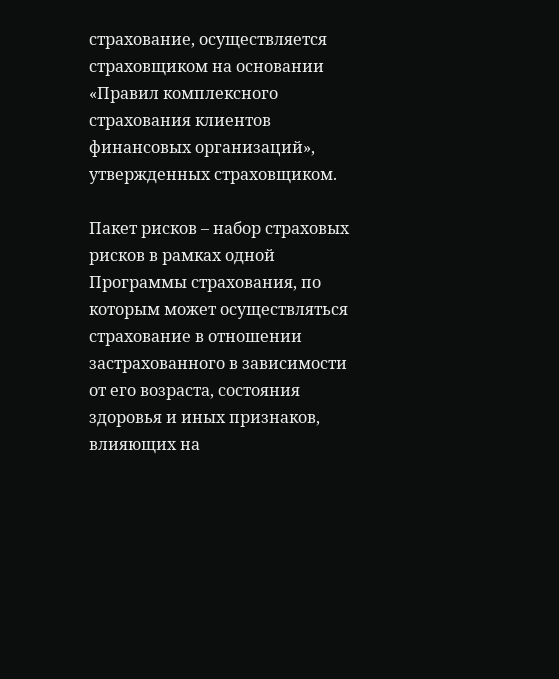страхование, осуществляется страховщиком на основании «Правил комплексного страхования клиентов финансовых организаций», утвержденных страховщиком.

Пакет рисков – набор страховых рисков в рамках одной Программы страхования, по которым может осуществляться страхование в отношении застрахованного в зависимости от его возраста, состояния здоровья и иных признаков, влияющих на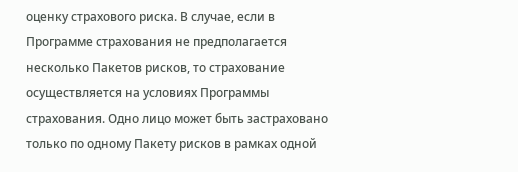оценку страхового риска. В случае, если в Программе страхования не предполагается несколько Пакетов рисков, то страхование осуществляется на условиях Программы страхования. Одно лицо может быть застраховано только по одному Пакету рисков в рамках одной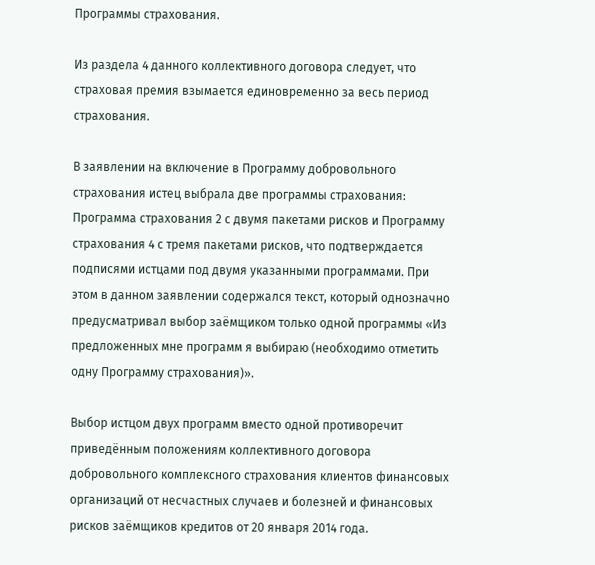Программы страхования.

Из раздела 4 данного коллективного договора следует, что страховая премия взымается единовременно за весь период страхования.

В заявлении на включение в Программу добровольного страхования истец выбрала две программы страхования: Программа страхования 2 с двумя пакетами рисков и Программу страхования 4 с тремя пакетами рисков, что подтверждается подписями истцами под двумя указанными программами. При этом в данном заявлении содержался текст, который однозначно предусматривал выбор заёмщиком только одной программы «Из предложенных мне программ я выбираю (необходимо отметить одну Программу страхования)».

Выбор истцом двух программ вместо одной противоречит приведённым положениям коллективного договора добровольного комплексного страхования клиентов финансовых организаций от несчастных случаев и болезней и финансовых рисков заёмщиков кредитов от 20 января 2014 года.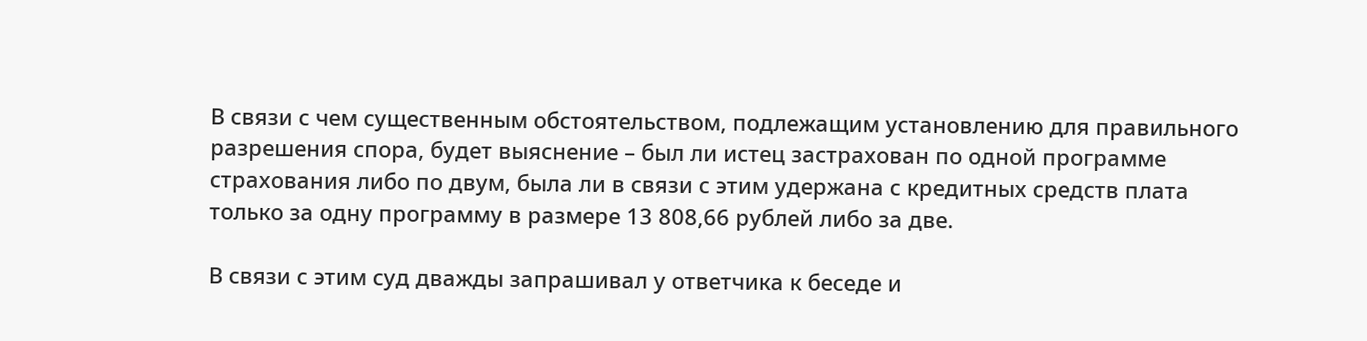В связи с чем существенным обстоятельством, подлежащим установлению для правильного разрешения спора, будет выяснение – был ли истец застрахован по одной программе страхования либо по двум, была ли в связи с этим удержана с кредитных средств плата только за одну программу в размере 13 808,66 рублей либо за две.

В связи с этим суд дважды запрашивал у ответчика к беседе и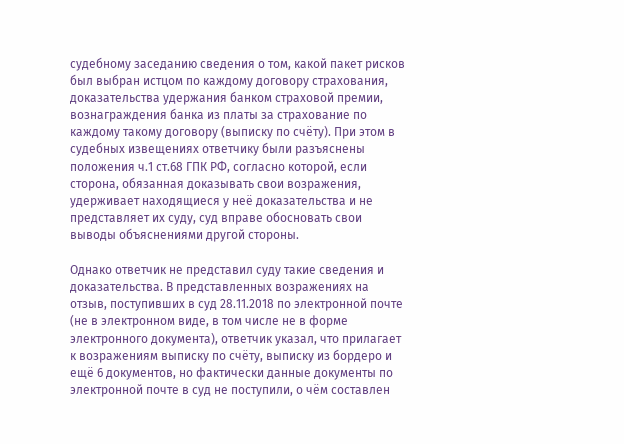судебному заседанию сведения о том, какой пакет рисков был выбран истцом по каждому договору страхования, доказательства удержания банком страховой премии, вознаграждения банка из платы за страхование по каждому такому договору (выписку по счёту). При этом в судебных извещениях ответчику были разъяснены положения ч.1 ст.68 ГПК РФ, согласно которой, если сторона, обязанная доказывать свои возражения, удерживает находящиеся у неё доказательства и не представляет их суду, суд вправе обосновать свои выводы объяснениями другой стороны.

Однако ответчик не представил суду такие сведения и доказательства. В представленных возражениях на отзыв, поступивших в суд 28.11.2018 по электронной почте (не в электронном виде, в том числе не в форме электронного документа), ответчик указал, что прилагает к возражениям выписку по счёту, выписку из бордеро и ещё 6 документов, но фактически данные документы по электронной почте в суд не поступили, о чём составлен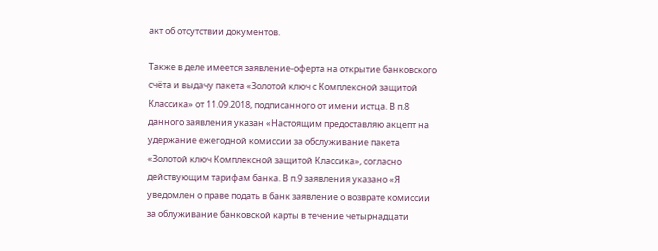акт об отсутствии документов.

Также в деле имеется заявление-оферта на открытие банковского счёта и выдачу пакета «Золотой ключ с Комплексной защитой Классика» от 11.09.2018, подписанного от имени истца. В п.8 данного заявления указан «Настоящим предоставляю акцепт на удержание ежегодной комиссии за обслуживание пакета «Золотой ключ Комплексной защитой Классика», согласно действующим тарифам банка. В п.9 заявления указано «Я уведомлен о праве подать в банк заявление о возврате комиссии за облуживание банковской карты в течение четырнадцати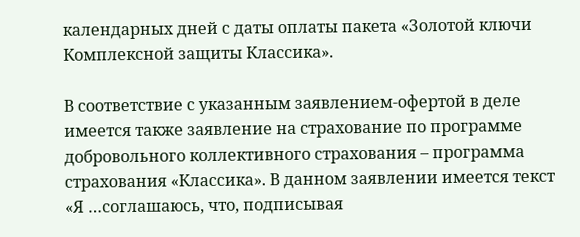календарных дней с даты оплаты пакета «Золотой ключи Комплексной защиты Классика».

В соответствие с указанным заявлением-офертой в деле имеется также заявление на страхование по программе добровольного коллективного страхования – программа страхования «Классика». В данном заявлении имеется текст «Я …соглашаюсь, что, подписывая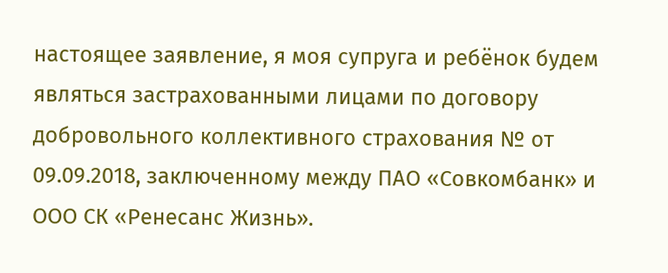настоящее заявление, я моя супруга и ребёнок будем являться застрахованными лицами по договору добровольного коллективного страхования № от 09.09.2018, заключенному между ПАО «Совкомбанк» и ООО СК «Ренесанс Жизнь».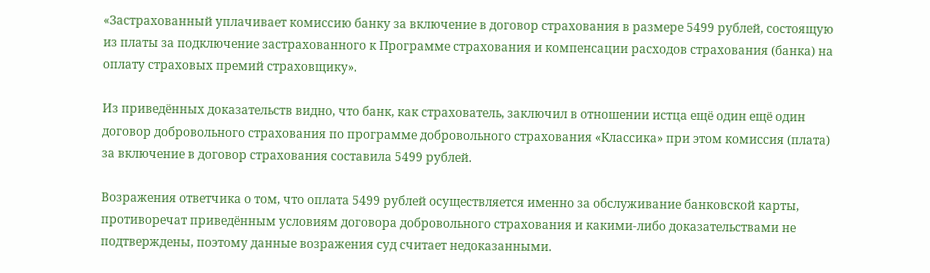«Застрахованный уплачивает комиссию банку за включение в договор страхования в размере 5499 рублей, состоящую из платы за подключение застрахованного к Программе страхования и компенсации расходов страхования (банка) на оплату страховых премий страховщику».

Из приведённых доказательств видно, что банк, как страхователь, заключил в отношении истца ещё один ещё один договор добровольного страхования по программе добровольного страхования «Классика» при этом комиссия (плата) за включение в договор страхования составила 5499 рублей.

Возражения ответчика о том, что оплата 5499 рублей осуществляется именно за обслуживание банковской карты, противоречат приведённым условиям договора добровольного страхования и какими-либо доказательствами не подтверждены, поэтому данные возражения суд считает недоказанными.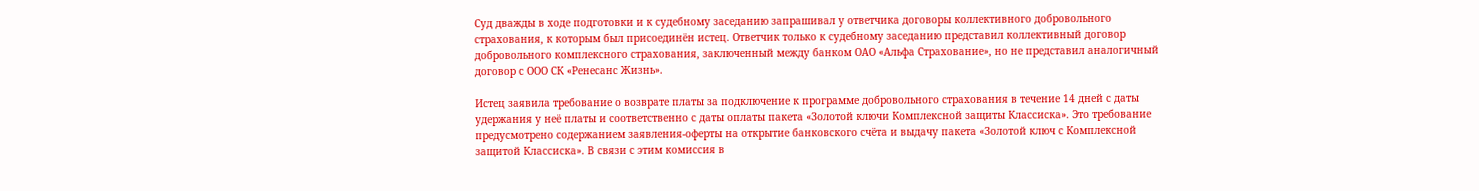Суд дважды в ходе подготовки и к судебному заседанию запрашивал у ответчика договоры коллективного добровольного страхования, к которым был присоединён истец. Ответчик только к судебному заседанию представил коллективный договор добровольного комплексного страхования, заключенный между банком ОАО «Альфа Страхование», но не представил аналогичный договор с ООО СК «Ренесанс Жизнь».

Истец заявила требование о возврате платы за подключение к программе добровольного страхования в течение 14 дней с даты удержания у неё платы и соответственно с даты оплаты пакета «Золотой ключи Комплексной защиты Классиска». Это требование предусмотрено содержанием заявления-оферты на открытие банковского счёта и выдачу пакета «Золотой ключ с Комплексной защитой Классиска». В связи с этим комиссия в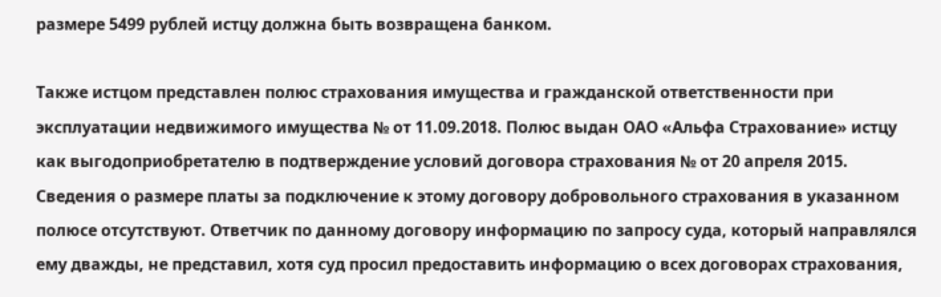размере 5499 рублей истцу должна быть возвращена банком.

Также истцом представлен полюс страхования имущества и гражданской ответственности при эксплуатации недвижимого имущества № от 11.09.2018. Полюс выдан ОАО «Альфа Страхование» истцу как выгодоприобретателю в подтверждение условий договора страхования № от 20 апреля 2015. Сведения о размере платы за подключение к этому договору добровольного страхования в указанном полюсе отсутствуют. Ответчик по данному договору информацию по запросу суда, который направлялся ему дважды, не представил, хотя суд просил предоставить информацию о всех договорах страхования,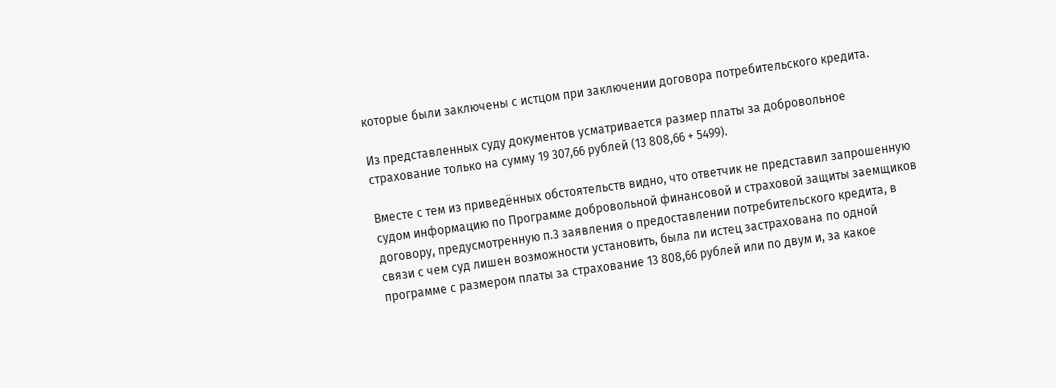которые были заключены с истцом при заключении договора потребительского кредита.

Из представленных суду документов усматривается размер платы за добровольное страхование только на сумму 19 307,66 рублей (13 808,66 + 5499).

Вместе с тем из приведённых обстоятельств видно, что ответчик не представил запрошенную судом информацию по Программе добровольной финансовой и страховой защиты заемщиков договору, предусмотренную п.3 заявления о предоставлении потребительского кредита, в связи с чем суд лишен возможности установить, была ли истец застрахована по одной программе с размером платы за страхование 13 808,66 рублей или по двум и, за какое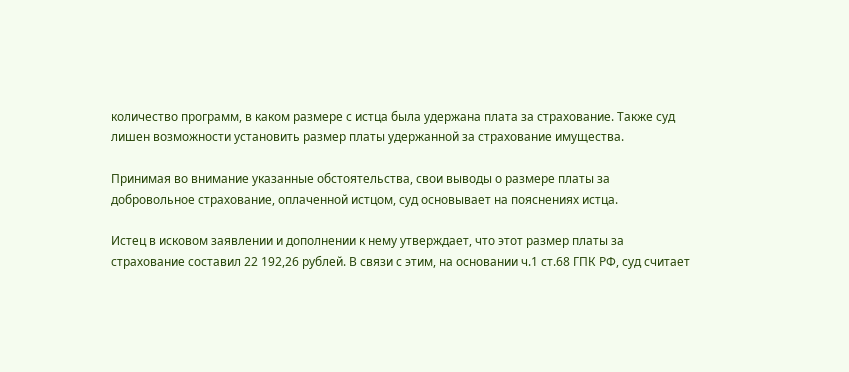количество программ, в каком размере с истца была удержана плата за страхование. Также суд лишен возможности установить размер платы удержанной за страхование имущества.

Принимая во внимание указанные обстоятельства, свои выводы о размере платы за добровольное страхование, оплаченной истцом, суд основывает на пояснениях истца.

Истец в исковом заявлении и дополнении к нему утверждает, что этот размер платы за страхование составил 22 192,26 рублей. В связи с этим, на основании ч.1 ст.68 ГПК РФ, суд считает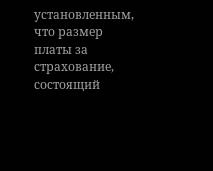установленным, что размер платы за страхование, состоящий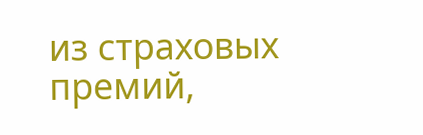из страховых премий,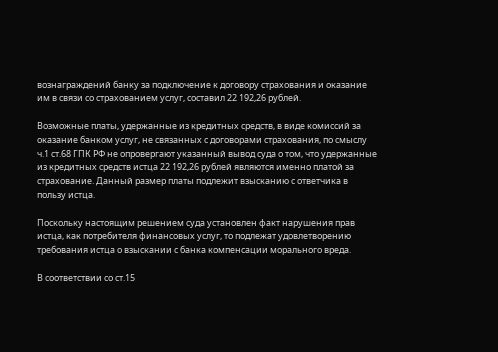вознаграждений банку за подключение к договору страхования и оказание им в связи со страхованием услуг, составил 22 192,26 рублей.

Возможные платы, удержанные из кредитных средств, в виде комиссий за оказание банком услуг, не связанных с договорами страхования, по смыслу ч.1 ст.68 ГПК РФ не опровергают указанный вывод суда о том, что удержанные из кредитных средств истца 22 192,26 рублей являются именно платой за страхование. Данный размер платы подлежит взысканию с ответчика в пользу истца.

Поскольку настоящим решением суда установлен факт нарушения прав истца, как потребителя финансовых услуг, то подлежат удовлетворению требования истца о взыскании с банка компенсации морального вреда.

В соответствии со ст.15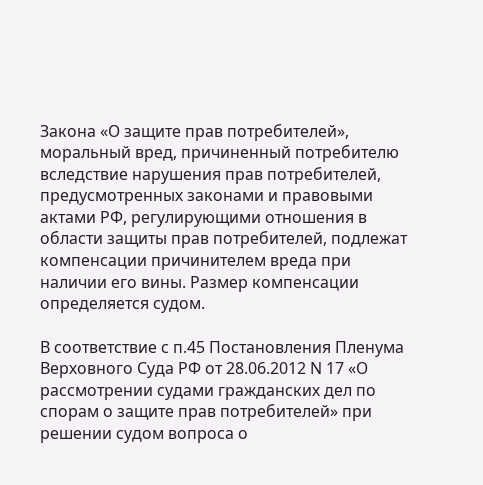Закона «О защите прав потребителей», моральный вред, причиненный потребителю вследствие нарушения прав потребителей, предусмотренных законами и правовыми актами РФ, регулирующими отношения в области защиты прав потребителей, подлежат компенсации причинителем вреда при наличии его вины. Размер компенсации определяется судом.

В соответствие с п.45 Постановления Пленума Верховного Суда РФ от 28.06.2012 N 17 «О рассмотрении судами гражданских дел по спорам о защите прав потребителей» при решении судом вопроса о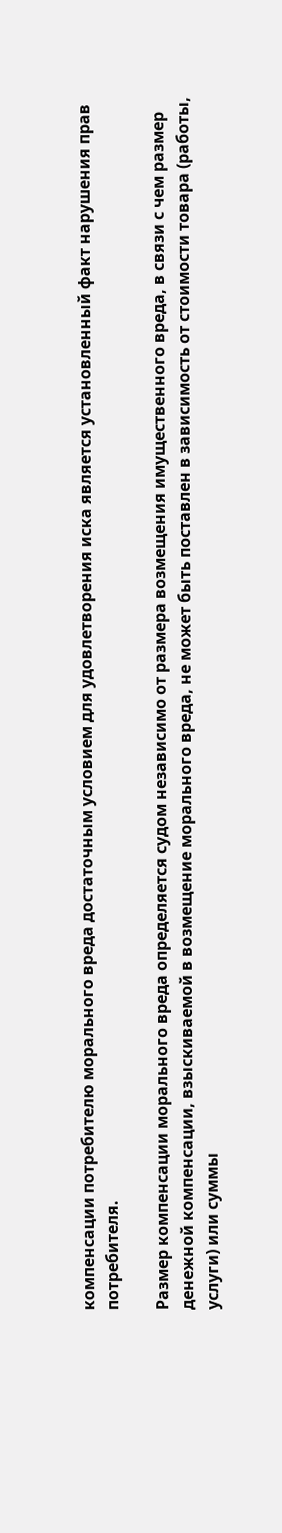компенсации потребителю морального вреда достаточным условием для удовлетворения иска является установленный факт нарушения прав потребителя.

Размер компенсации морального вреда определяется судом независимо от размера возмещения имущественного вреда, в связи с чем размер денежной компенсации, взыскиваемой в возмещение морального вреда, не может быть поставлен в зависимость от стоимости товара (работы, услуги) или суммы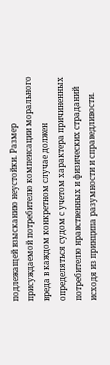подлежащей взысканию неустойки. Размер присуждаемой потребителю компенсации морального вреда в каждом конкретном случае должен определяться судом с учетом характера причиненных потребителю нравственных и физических страданий исходя из принципа разумности и справедливости.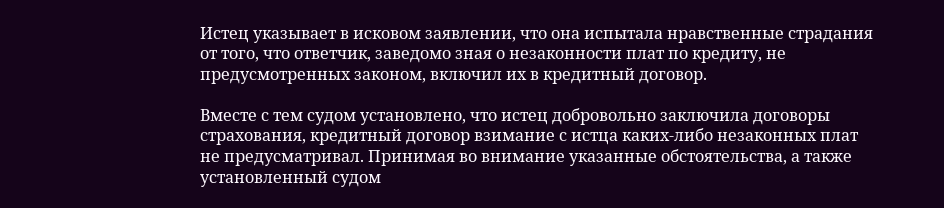Истец указывает в исковом заявлении, что она испытала нравственные страдания от того, что ответчик, заведомо зная о незаконности плат по кредиту, не предусмотренных законом, включил их в кредитный договор.

Вместе с тем судом установлено, что истец добровольно заключила договоры страхования, кредитный договор взимание с истца каких-либо незаконных плат не предусматривал. Принимая во внимание указанные обстоятельства, а также установленный судом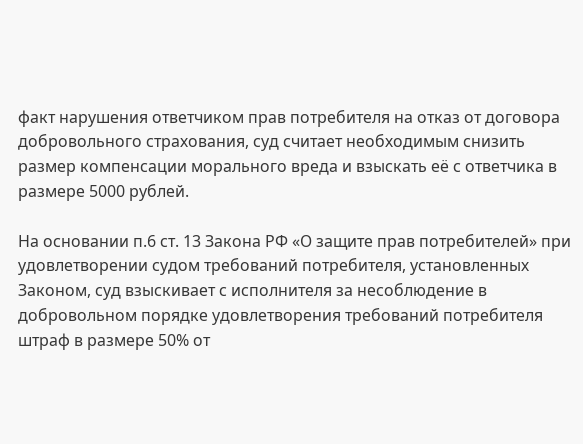факт нарушения ответчиком прав потребителя на отказ от договора добровольного страхования, суд считает необходимым снизить размер компенсации морального вреда и взыскать её с ответчика в размере 5000 рублей.

На основании п.6 ст. 13 Закона РФ «О защите прав потребителей» при удовлетворении судом требований потребителя, установленных Законом, суд взыскивает с исполнителя за несоблюдение в добровольном порядке удовлетворения требований потребителя штраф в размере 50% от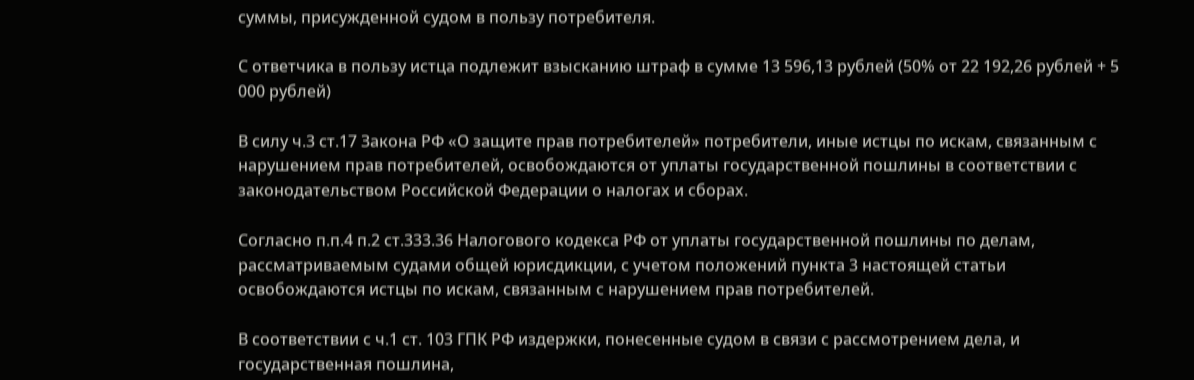суммы, присужденной судом в пользу потребителя.

С ответчика в пользу истца подлежит взысканию штраф в сумме 13 596,13 рублей (50% от 22 192,26 рублей + 5 000 рублей)

В силу ч.3 ст.17 Закона РФ «О защите прав потребителей» потребители, иные истцы по искам, связанным с нарушением прав потребителей, освобождаются от уплаты государственной пошлины в соответствии с законодательством Российской Федерации о налогах и сборах.

Согласно п.п.4 п.2 ст.333.36 Налогового кодекса РФ от уплаты государственной пошлины по делам, рассматриваемым судами общей юрисдикции, с учетом положений пункта 3 настоящей статьи освобождаются истцы по искам, связанным с нарушением прав потребителей.

В соответствии с ч.1 ст. 103 ГПК РФ издержки, понесенные судом в связи с рассмотрением дела, и государственная пошлина,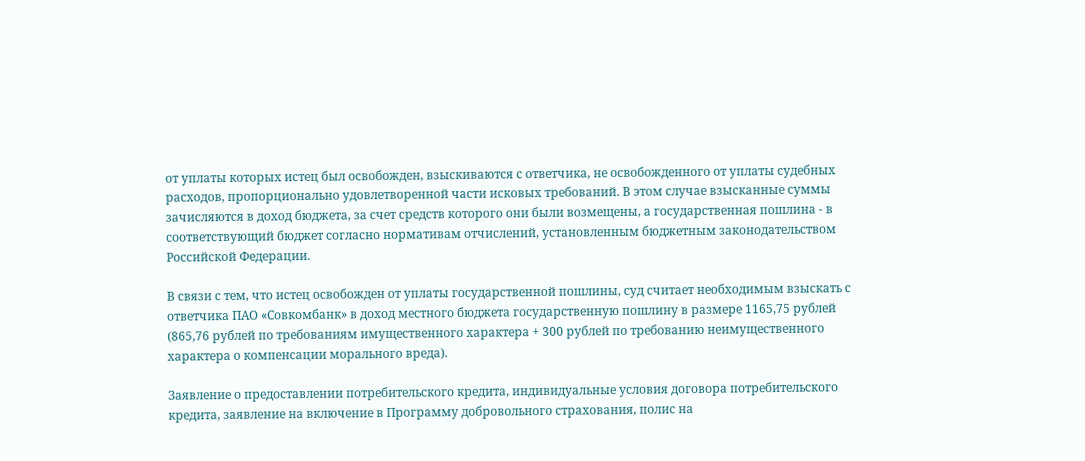от уплаты которых истец был освобожден, взыскиваются с ответчика, не освобожденного от уплаты судебных расходов, пропорционально удовлетворенной части исковых требований. В этом случае взысканные суммы зачисляются в доход бюджета, за счет средств которого они были возмещены, а государственная пошлина - в соответствующий бюджет согласно нормативам отчислений, установленным бюджетным законодательством Российской Федерации.

В связи с тем, что истец освобожден от уплаты государственной пошлины, суд считает необходимым взыскать с ответчика ПАО «Совкомбанк» в доход местного бюджета государственную пошлину в размере 1165,75 рублей (865,76 рублей по требованиям имущественного характера + 300 рублей по требованию неимущественного характера о компенсации морального вреда).

Заявление о предоставлении потребительского кредита, индивидуальные условия договора потребительского кредита, заявление на включение в Программу добровольного страхования, полис на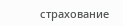страхование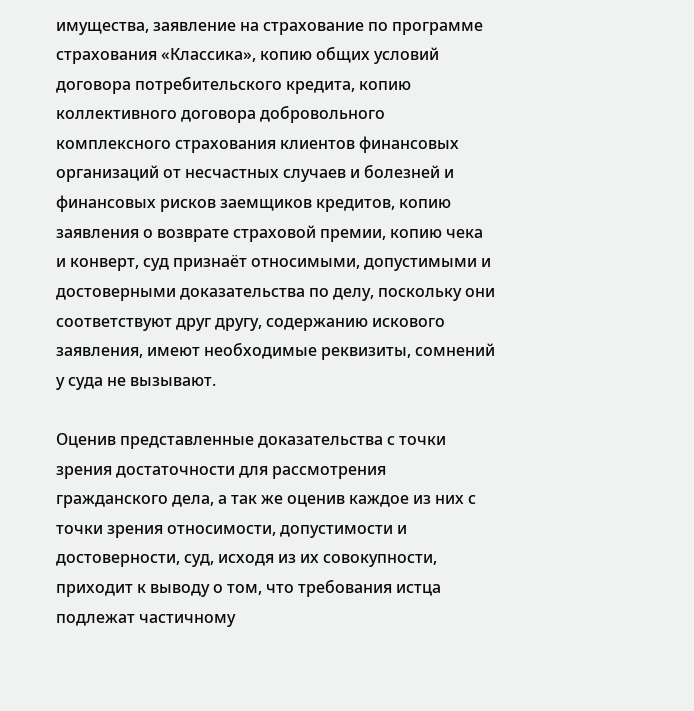имущества, заявление на страхование по программе страхования «Классика», копию общих условий договора потребительского кредита, копию коллективного договора добровольного комплексного страхования клиентов финансовых организаций от несчастных случаев и болезней и финансовых рисков заемщиков кредитов, копию заявления о возврате страховой премии, копию чека и конверт, суд признаёт относимыми, допустимыми и достоверными доказательства по делу, поскольку они соответствуют друг другу, содержанию искового заявления, имеют необходимые реквизиты, сомнений у суда не вызывают.

Оценив представленные доказательства с точки зрения достаточности для рассмотрения гражданского дела, а так же оценив каждое из них с точки зрения относимости, допустимости и достоверности, суд, исходя из их совокупности, приходит к выводу о том, что требования истца подлежат частичному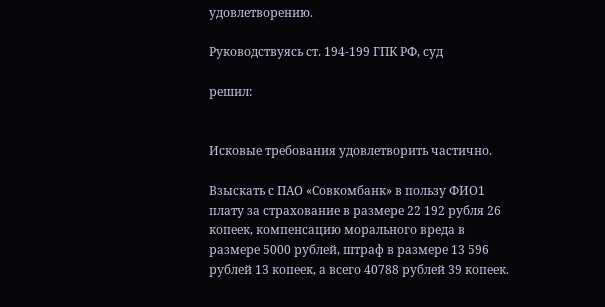удовлетворению.

Руководствуясь ст. 194-199 ГПК РФ, суд

решил:


Исковые требования удовлетворить частично.

Взыскать с ПАО «Совкомбанк» в пользу ФИО1 плату за страхование в размере 22 192 рубля 26 копеек, компенсацию морального вреда в размере 5000 рублей, штраф в размере 13 596 рублей 13 копеек, а всего 40788 рублей 39 копеек.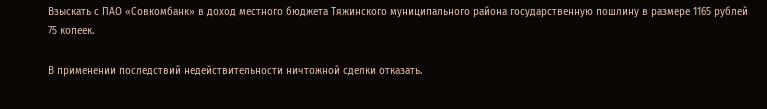Взыскать с ПАО «Совкомбанк» в доход местного бюджета Тяжинского муниципального района государственную пошлину в размере 1165 рублей 75 копеек.

В применении последствий недействительности ничтожной сделки отказать.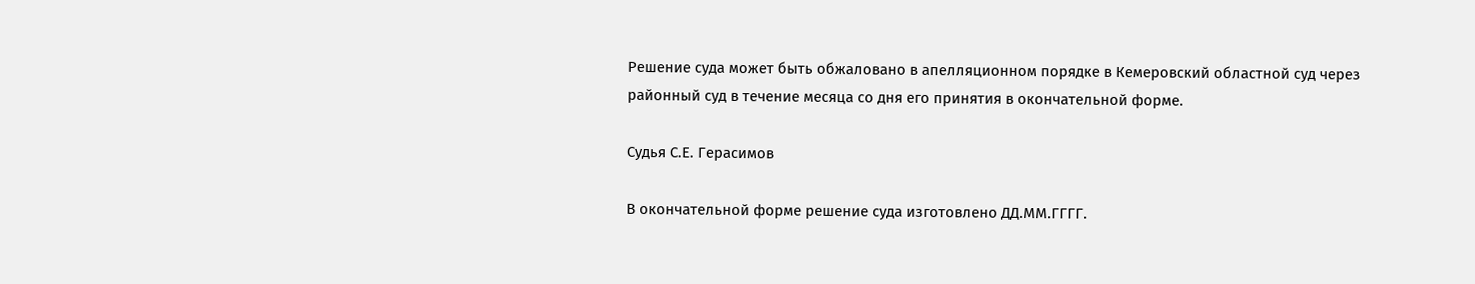Решение суда может быть обжаловано в апелляционном порядке в Кемеровский областной суд через районный суд в течение месяца со дня его принятия в окончательной форме.

Судья С.Е. Герасимов

В окончательной форме решение суда изготовлено ДД.ММ.ГГГГ.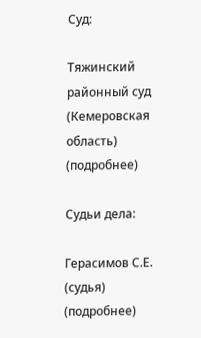Суд:

Тяжинский районный суд (Кемеровская область) (подробнее)

Судьи дела:

Герасимов С.Е. (судья) (подробнее)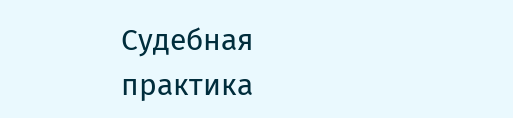Судебная практика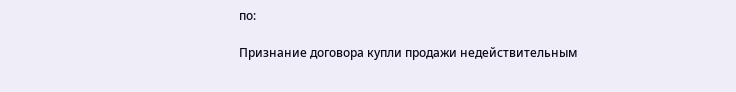по:

Признание договора купли продажи недействительным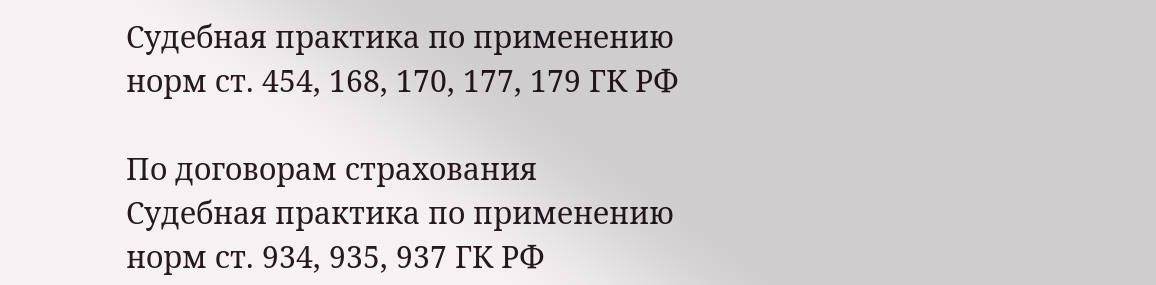Судебная практика по применению норм ст. 454, 168, 170, 177, 179 ГК РФ

По договорам страхования
Судебная практика по применению норм ст. 934, 935, 937 ГК РФ